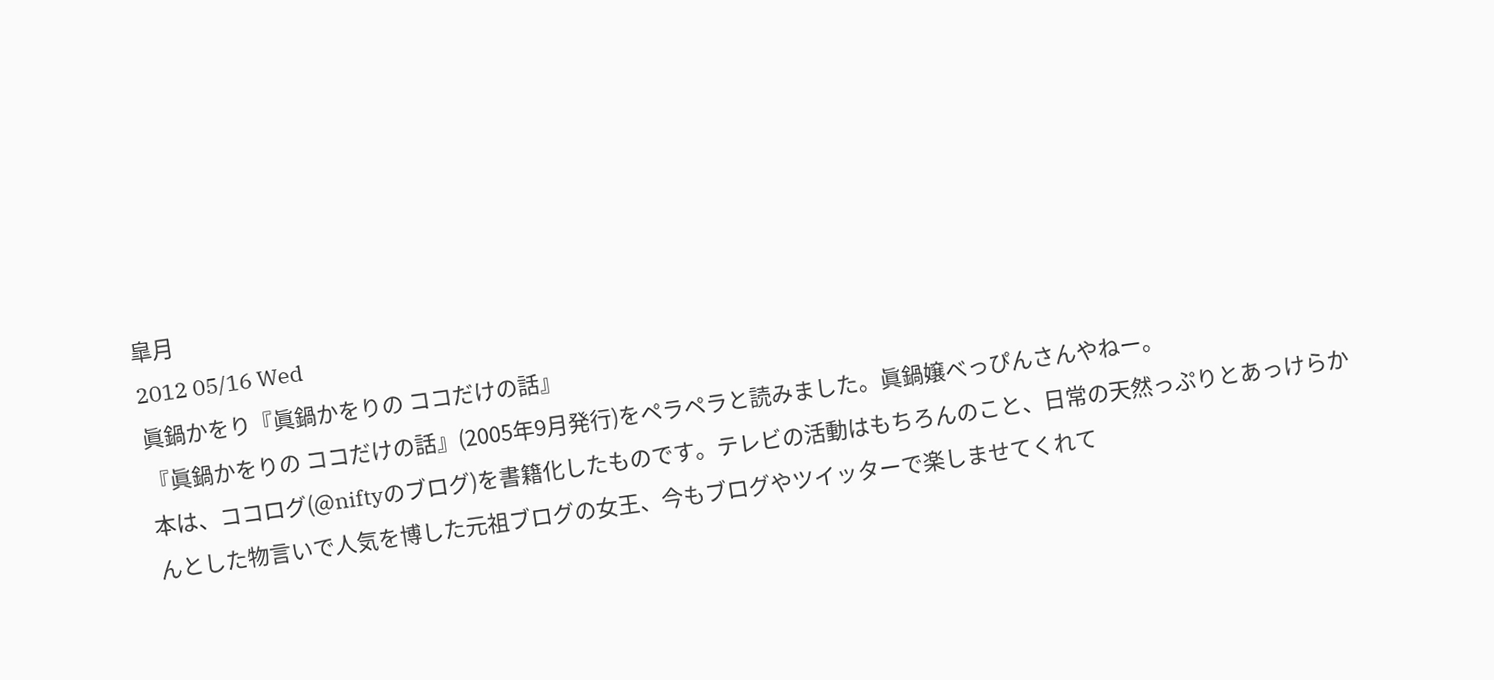皐月
2012 05/16 Wed
眞鍋かをり『眞鍋かをりの ココだけの話』
『眞鍋かをりの ココだけの話』(2005年9月発行)をペラペラと読みました。眞鍋嬢べっぴんさんやねー。
本は、ココログ(@niftyのブログ)を書籍化したものです。テレビの活動はもちろんのこと、日常の天然っぷりとあっけらかんとした物言いで人気を博した元祖ブログの女王、今もブログやツイッターで楽しませてくれて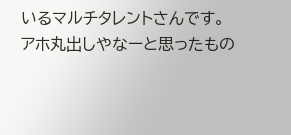いるマルチタレントさんです。
アホ丸出しやなーと思ったもの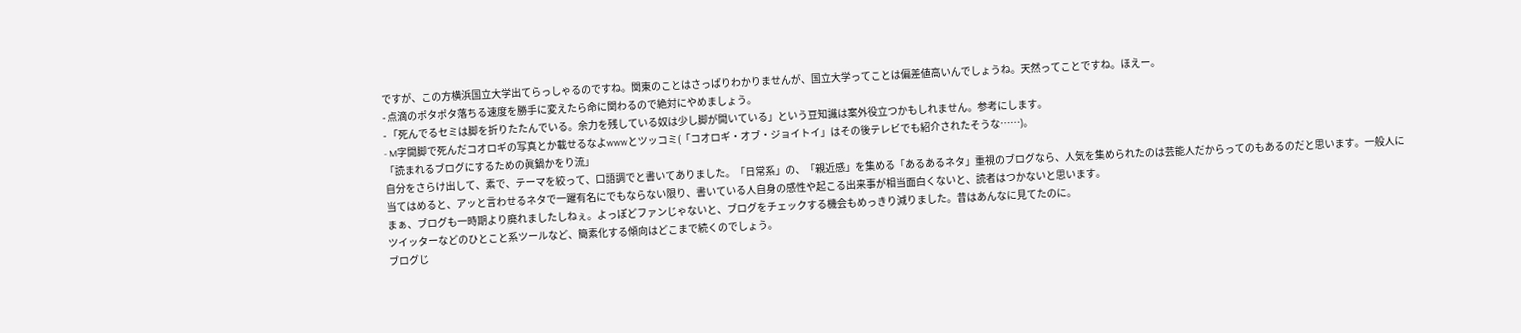ですが、この方横浜国立大学出てらっしゃるのですね。関東のことはさっぱりわかりませんが、国立大学ってことは偏差値高いんでしょうね。天然ってことですね。ほえー。
- 点滴のポタポタ落ちる速度を勝手に変えたら命に関わるので絶対にやめましょう。
- 「死んでるセミは脚を折りたたんでいる。余力を残している奴は少し脚が開いている」という豆知識は案外役立つかもしれません。参考にします。
- M字開脚で死んだコオロギの写真とか載せるなよwwwとツッコミ(「コオロギ・オブ・ジョイトイ」はその後テレビでも紹介されたそうな……)。
「読まれるブログにするための眞鍋かをり流」
自分をさらけ出して、素で、テーマを絞って、口語調でと書いてありました。「日常系」の、「親近感」を集める「あるあるネタ」重視のブログなら、人気を集められたのは芸能人だからってのもあるのだと思います。一般人に当てはめると、アッと言わせるネタで一躍有名にでもならない限り、書いている人自身の感性や起こる出来事が相当面白くないと、読者はつかないと思います。
まぁ、ブログも一時期より廃れましたしねぇ。よっぽどファンじゃないと、ブログをチェックする機会もめっきり減りました。昔はあんなに見てたのに。
ツイッターなどのひとこと系ツールなど、簡素化する傾向はどこまで続くのでしょう。
ブログじ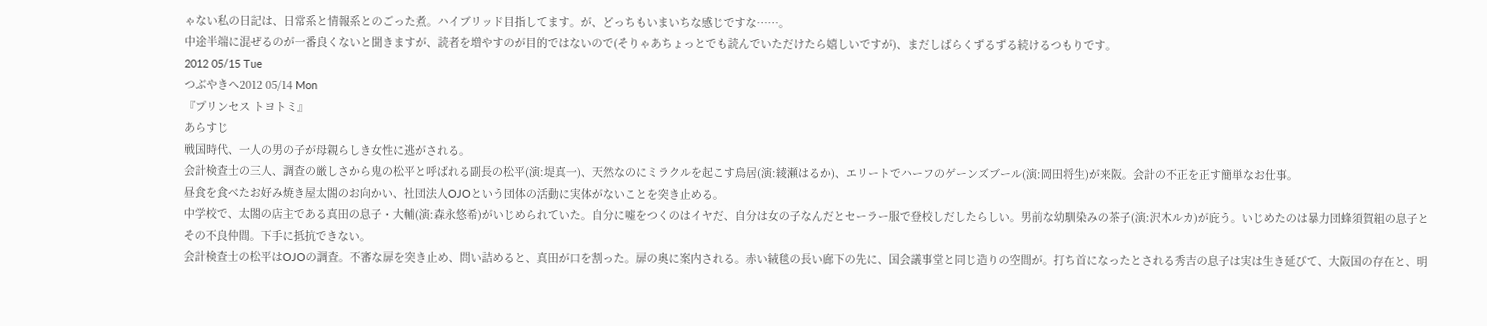ゃない私の日記は、日常系と情報系とのごった煮。ハイブリッド目指してます。が、どっちもいまいちな感じですな……。
中途半端に混ぜるのが一番良くないと聞きますが、読者を増やすのが目的ではないので(そりゃあちょっとでも読んでいただけたら嬉しいですが)、まだしばらくずるずる続けるつもりです。
2012 05/15 Tue
つぶやきへ2012 05/14 Mon
『プリンセス トヨトミ』
あらすじ
戦国時代、一人の男の子が母親らしき女性に逃がされる。
会計検査士の三人、調査の厳しさから鬼の松平と呼ばれる副長の松平(演:堤真一)、天然なのにミラクルを起こす鳥居(演:綾瀬はるか)、エリートでハーフのゲーンズブール(演:岡田将生)が来阪。会計の不正を正す簡単なお仕事。
昼食を食べたお好み焼き屋太閤のお向かい、社団法人OJOという団体の活動に実体がないことを突き止める。
中学校で、太閤の店主である真田の息子・大輔(演:森永悠希)がいじめられていた。自分に嘘をつくのはイヤだ、自分は女の子なんだとセーラー服で登校しだしたらしい。男前な幼馴染みの茶子(演:沢木ルカ)が庇う。いじめたのは暴力団蜂須賀組の息子とその不良仲間。下手に抵抗できない。
会計検査士の松平はOJOの調査。不審な扉を突き止め、問い詰めると、真田が口を割った。扉の奥に案内される。赤い絨毯の長い廊下の先に、国会議事堂と同じ造りの空間が。打ち首になったとされる秀吉の息子は実は生き延びて、大阪国の存在と、明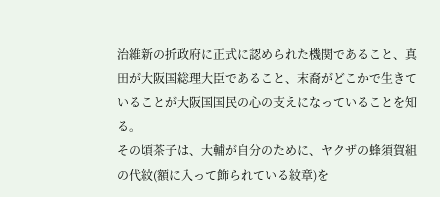治維新の折政府に正式に認められた機関であること、真田が大阪国総理大臣であること、末裔がどこかで生きていることが大阪国国民の心の支えになっていることを知る。
その頃茶子は、大輔が自分のために、ヤクザの蜂須賀組の代紋(額に入って飾られている紋章)を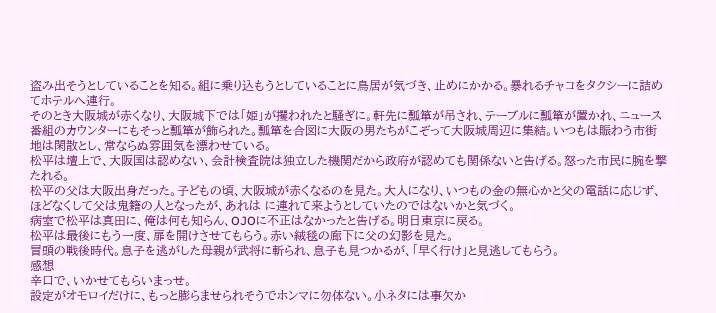盗み出そうとしていることを知る。組に乗り込もうとしていることに鳥居が気づき、止めにかかる。暴れるチャコをタクシーに詰めてホテルへ連行。
そのとき大阪城が赤くなり、大阪城下では「姫」が攫われたと騒ぎに。軒先に瓢箪が吊され、テーブルに瓢箪が置かれ、ニュース番組のカウンターにもそっと瓢箪が飾られた。瓢箪を合図に大阪の男たちがこぞって大阪城周辺に集結。いつもは賑わう市街地は閑散とし、常ならぬ雰囲気を漂わせている。
松平は壇上で、大阪国は認めない、会計検査院は独立した機関だから政府が認めても関係ないと告げる。怒った市民に腕を撃たれる。
松平の父は大阪出身だった。子どもの頃、大阪城が赤くなるのを見た。大人になり、いつもの金の無心かと父の電話に応じず、ほどなくして父は鬼籍の人となったが、あれは に連れて来ようとしていたのではないかと気づく。
病室で松平は真田に、俺は何も知らん、OJOに不正はなかったと告げる。明日東京に戻る。
松平は最後にもう一度、扉を開けさせてもらう。赤い絨毯の廊下に父の幻影を見た。
冒頭の戦後時代。息子を逃がした母親が武将に斬られ、息子も見つかるが、「早く行け」と見逃してもらう。
感想
辛口で、いかせてもらいまっせ。
設定がオモロイだけに、もっと膨らませられそうでホンマに勿体ない。小ネタには事欠か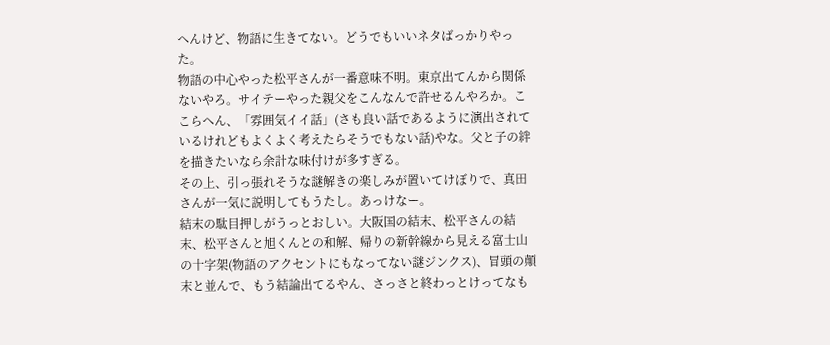へんけど、物語に生きてない。どうでもいいネタばっかりやった。
物語の中心やった松平さんが一番意味不明。東京出てんから関係ないやろ。サイテーやった親父をこんなんで許せるんやろか。ここらへん、「雰囲気イイ話」(さも良い話であるように演出されているけれどもよくよく考えたらそうでもない話)やな。父と子の絆を描きたいなら余計な味付けが多すぎる。
その上、引っ張れそうな謎解きの楽しみが置いてけぼりで、真田さんが一気に説明してもうたし。あっけなー。
結末の駄目押しがうっとおしい。大阪国の結末、松平さんの結末、松平さんと旭くんとの和解、帰りの新幹線から見える富士山の十字架(物語のアクセントにもなってない謎ジンクス)、冒頭の顛末と並んで、もう結論出てるやん、さっさと終わっとけってなも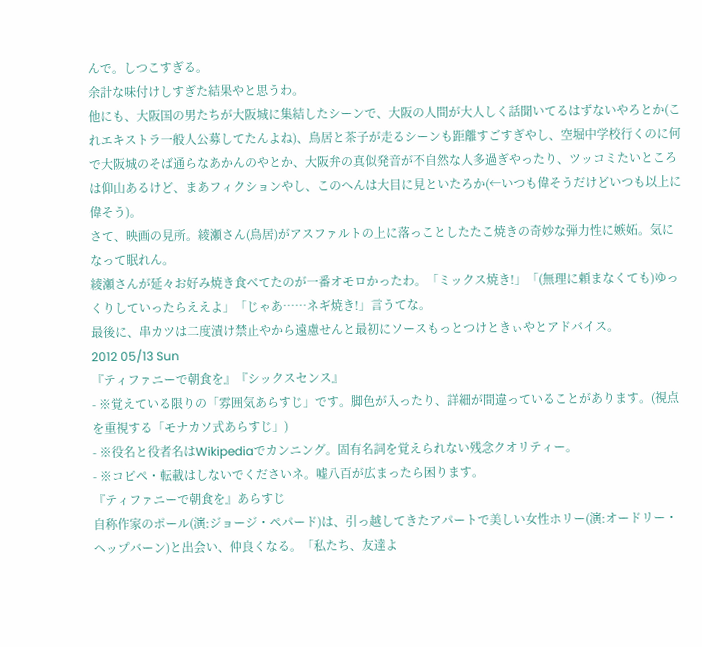んで。しつこすぎる。
余計な味付けしすぎた結果やと思うわ。
他にも、大阪国の男たちが大阪城に集結したシーンで、大阪の人間が大人しく話聞いてるはずないやろとか(これエキストラ一般人公募してたんよね)、鳥居と茶子が走るシーンも距離すごすぎやし、空堀中学校行くのに何で大阪城のそば通らなあかんのやとか、大阪弁の真似発音が不自然な人多過ぎやったり、ツッコミたいところは仰山あるけど、まあフィクションやし、このへんは大目に見といたろか(←いつも偉そうだけどいつも以上に偉そう)。
さて、映画の見所。綾瀬さん(鳥居)がアスファルトの上に落っことしたたこ焼きの奇妙な弾力性に嫉妬。気になって眠れん。
綾瀬さんが延々お好み焼き食べてたのが一番オモロかったわ。「ミックス焼き!」「(無理に頼まなくても)ゆっくりしていったらええよ」「じゃあ……ネギ焼き!」言うてな。
最後に、串カツは二度漬け禁止やから遠慮せんと最初にソースもっとつけときぃやとアドバイス。
2012 05/13 Sun
『ティファニーで朝食を』『シックスセンス』
- ※覚えている限りの「雰囲気あらすじ」です。脚色が入ったり、詳細が間違っていることがあります。(視点を重視する「モナカソ式あらすじ」)
- ※役名と役者名はWikipediaでカンニング。固有名詞を覚えられない残念クオリティー。
- ※コピペ・転載はしないでくださいネ。嘘八百が広まったら困ります。
『ティファニーで朝食を』あらすじ
自称作家のポール(演:ジョージ・ペパード)は、引っ越してきたアパートで美しい女性ホリー(演:オードリー・ヘップバーン)と出会い、仲良くなる。「私たち、友達よ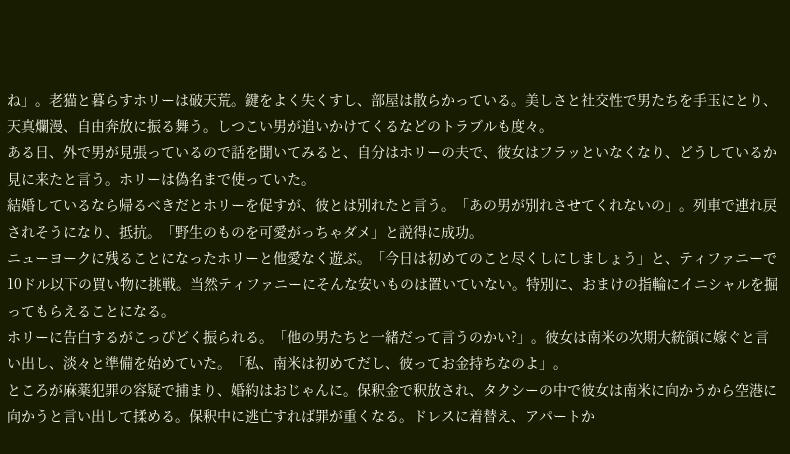ね」。老猫と暮らすホリーは破天荒。鍵をよく失くすし、部屋は散らかっている。美しさと社交性で男たちを手玉にとり、天真爛漫、自由奔放に振る舞う。しつこい男が追いかけてくるなどのトラブルも度々。
ある日、外で男が見張っているので話を聞いてみると、自分はホリーの夫で、彼女はフラッといなくなり、どうしているか見に来たと言う。ホリーは偽名まで使っていた。
結婚しているなら帰るべきだとホリーを促すが、彼とは別れたと言う。「あの男が別れさせてくれないの」。列車で連れ戻されそうになり、抵抗。「野生のものを可愛がっちゃダメ」と説得に成功。
ニューヨークに残ることになったホリーと他愛なく遊ぶ。「今日は初めてのこと尽くしにしましょう」と、ティファニーで10ドル以下の買い物に挑戦。当然ティファニーにそんな安いものは置いていない。特別に、おまけの指輪にイニシャルを掘ってもらえることになる。
ホリーに告白するがこっぴどく振られる。「他の男たちと一緒だって言うのかい?」。彼女は南米の次期大統領に嫁ぐと言い出し、淡々と準備を始めていた。「私、南米は初めてだし、彼ってお金持ちなのよ」。
ところが麻薬犯罪の容疑で捕まり、婚約はおじゃんに。保釈金で釈放され、タクシーの中で彼女は南米に向かうから空港に向かうと言い出して揉める。保釈中に逃亡すれば罪が重くなる。ドレスに着替え、アパートか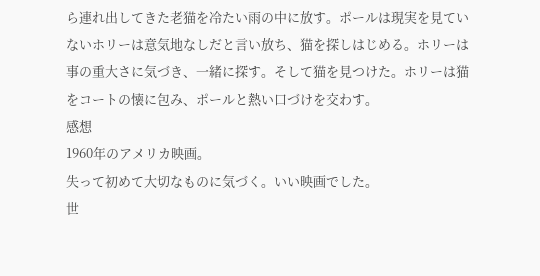ら連れ出してきた老猫を冷たい雨の中に放す。ポールは現実を見ていないホリーは意気地なしだと言い放ち、猫を探しはじめる。ホリーは事の重大さに気づき、一緒に探す。そして猫を見つけた。ホリーは猫をコートの懐に包み、ポールと熱い口づけを交わす。
感想
1960年のアメリカ映画。
失って初めて大切なものに気づく。いい映画でした。
世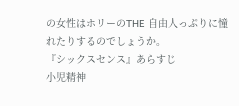の女性はホリーのTHE 自由人っぷりに憧れたりするのでしょうか。
『シックスセンス』あらすじ
小児精神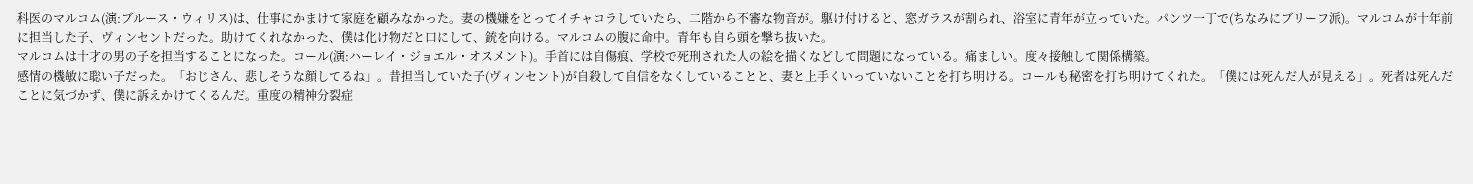科医のマルコム(演:ブルース・ウィリス)は、仕事にかまけて家庭を顧みなかった。妻の機嫌をとってイチャコラしていたら、二階から不審な物音が。駆け付けると、窓ガラスが割られ、浴室に青年が立っていた。パンツ一丁で(ちなみにブリーフ派)。マルコムが十年前に担当した子、ヴィンセントだった。助けてくれなかった、僕は化け物だと口にして、銃を向ける。マルコムの腹に命中。青年も自ら頭を撃ち抜いた。
マルコムは十才の男の子を担当することになった。コール(演:ハーレイ・ジョエル・オスメント)。手首には自傷痕、学校で死刑された人の絵を描くなどして問題になっている。痛ましい。度々接触して関係構築。
感情の機敏に聡い子だった。「おじさん、悲しそうな顔してるね」。昔担当していた子(ヴィンセント)が自殺して自信をなくしていることと、妻と上手くいっていないことを打ち明ける。コールも秘密を打ち明けてくれた。「僕には死んだ人が見える」。死者は死んだことに気づかず、僕に訴えかけてくるんだ。重度の精神分裂症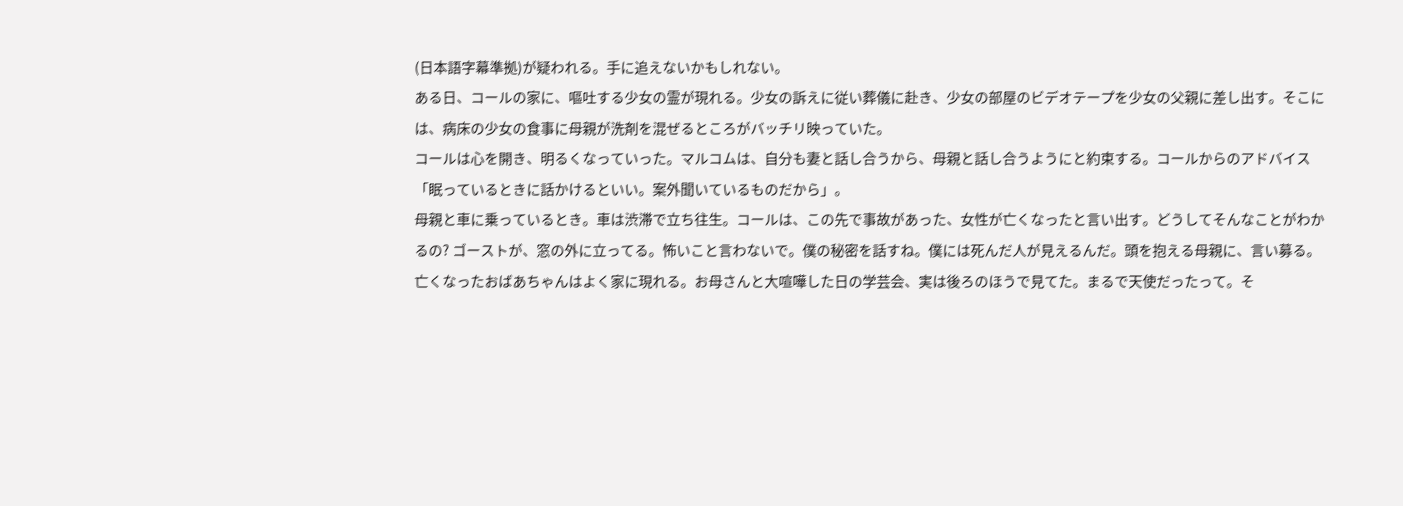(日本語字幕準拠)が疑われる。手に追えないかもしれない。
ある日、コールの家に、嘔吐する少女の霊が現れる。少女の訴えに従い葬儀に赴き、少女の部屋のビデオテープを少女の父親に差し出す。そこには、病床の少女の食事に母親が洗剤を混ぜるところがバッチリ映っていた。
コールは心を開き、明るくなっていった。マルコムは、自分も妻と話し合うから、母親と話し合うようにと約束する。コールからのアドバイス「眠っているときに話かけるといい。案外聞いているものだから」。
母親と車に乗っているとき。車は渋滞で立ち往生。コールは、この先で事故があった、女性が亡くなったと言い出す。どうしてそんなことがわかるの? ゴーストが、窓の外に立ってる。怖いこと言わないで。僕の秘密を話すね。僕には死んだ人が見えるんだ。頭を抱える母親に、言い募る。亡くなったおばあちゃんはよく家に現れる。お母さんと大喧嘩した日の学芸会、実は後ろのほうで見てた。まるで天使だったって。そ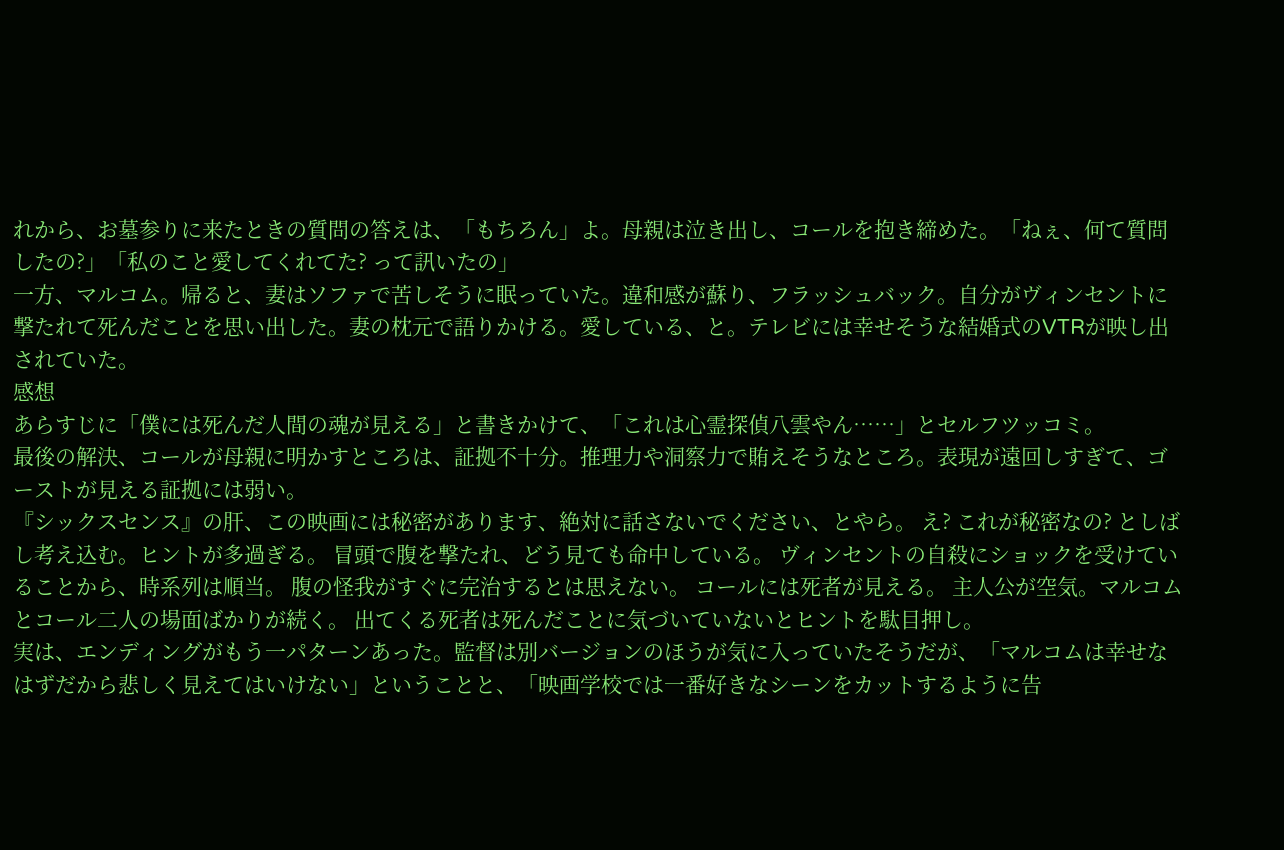れから、お墓参りに来たときの質問の答えは、「もちろん」よ。母親は泣き出し、コールを抱き締めた。「ねぇ、何て質問したの?」「私のこと愛してくれてた? って訊いたの」
一方、マルコム。帰ると、妻はソファで苦しそうに眠っていた。違和感が蘇り、フラッシュバック。自分がヴィンセントに撃たれて死んだことを思い出した。妻の枕元で語りかける。愛している、と。テレビには幸せそうな結婚式のVTRが映し出されていた。
感想
あらすじに「僕には死んだ人間の魂が見える」と書きかけて、「これは心霊探偵八雲やん……」とセルフツッコミ。
最後の解決、コールが母親に明かすところは、証拠不十分。推理力や洞察力で賄えそうなところ。表現が遠回しすぎて、ゴーストが見える証拠には弱い。
『シックスセンス』の肝、この映画には秘密があります、絶対に話さないでください、とやら。 え? これが秘密なの? としばし考え込む。ヒントが多過ぎる。 冒頭で腹を撃たれ、どう見ても命中している。 ヴィンセントの自殺にショックを受けていることから、時系列は順当。 腹の怪我がすぐに完治するとは思えない。 コールには死者が見える。 主人公が空気。マルコムとコール二人の場面ばかりが続く。 出てくる死者は死んだことに気づいていないとヒントを駄目押し。
実は、エンディングがもう一パターンあった。監督は別バージョンのほうが気に入っていたそうだが、「マルコムは幸せなはずだから悲しく見えてはいけない」ということと、「映画学校では一番好きなシーンをカットするように告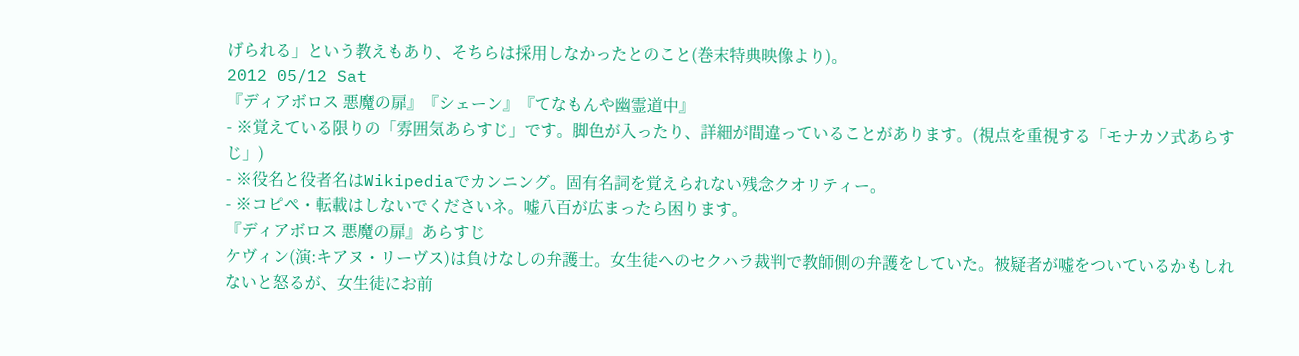げられる」という教えもあり、そちらは採用しなかったとのこと(巻末特典映像より)。
2012 05/12 Sat
『ディアボロス 悪魔の扉』『シェーン』『てなもんや幽霊道中』
- ※覚えている限りの「雰囲気あらすじ」です。脚色が入ったり、詳細が間違っていることがあります。(視点を重視する「モナカソ式あらすじ」)
- ※役名と役者名はWikipediaでカンニング。固有名詞を覚えられない残念クオリティー。
- ※コピペ・転載はしないでくださいネ。嘘八百が広まったら困ります。
『ディアボロス 悪魔の扉』あらすじ
ケヴィン(演:キアヌ・リーヴス)は負けなしの弁護士。女生徒へのセクハラ裁判で教師側の弁護をしていた。被疑者が嘘をついているかもしれないと怒るが、女生徒にお前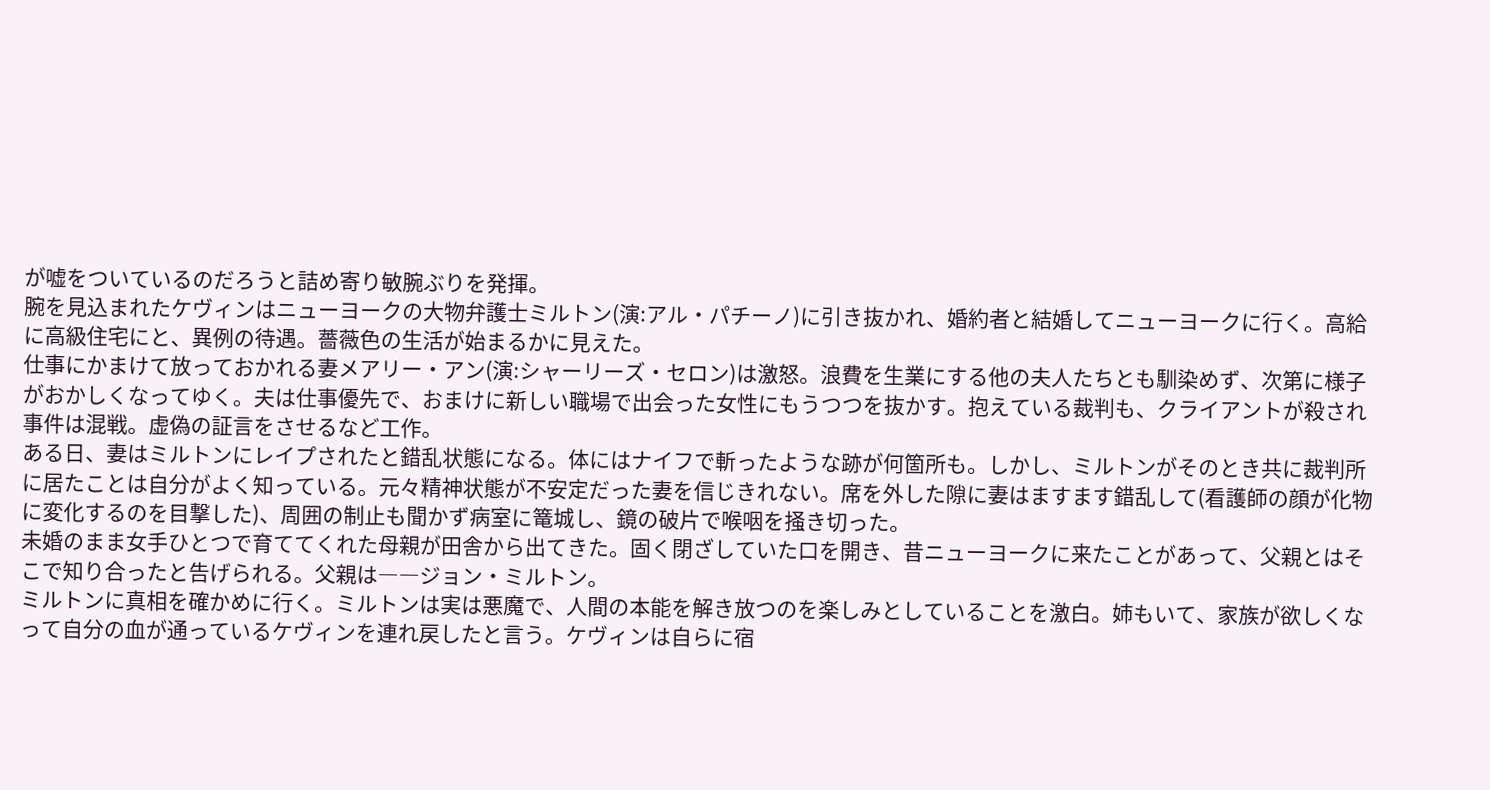が嘘をついているのだろうと詰め寄り敏腕ぶりを発揮。
腕を見込まれたケヴィンはニューヨークの大物弁護士ミルトン(演:アル・パチーノ)に引き抜かれ、婚約者と結婚してニューヨークに行く。高給に高級住宅にと、異例の待遇。薔薇色の生活が始まるかに見えた。
仕事にかまけて放っておかれる妻メアリー・アン(演:シャーリーズ・セロン)は激怒。浪費を生業にする他の夫人たちとも馴染めず、次第に様子がおかしくなってゆく。夫は仕事優先で、おまけに新しい職場で出会った女性にもうつつを抜かす。抱えている裁判も、クライアントが殺され事件は混戦。虚偽の証言をさせるなど工作。
ある日、妻はミルトンにレイプされたと錯乱状態になる。体にはナイフで斬ったような跡が何箇所も。しかし、ミルトンがそのとき共に裁判所に居たことは自分がよく知っている。元々精神状態が不安定だった妻を信じきれない。席を外した隙に妻はますます錯乱して(看護師の顔が化物に変化するのを目撃した)、周囲の制止も聞かず病室に篭城し、鏡の破片で喉咽を掻き切った。
未婚のまま女手ひとつで育ててくれた母親が田舎から出てきた。固く閉ざしていた口を開き、昔ニューヨークに来たことがあって、父親とはそこで知り合ったと告げられる。父親は――ジョン・ミルトン。
ミルトンに真相を確かめに行く。ミルトンは実は悪魔で、人間の本能を解き放つのを楽しみとしていることを激白。姉もいて、家族が欲しくなって自分の血が通っているケヴィンを連れ戻したと言う。ケヴィンは自らに宿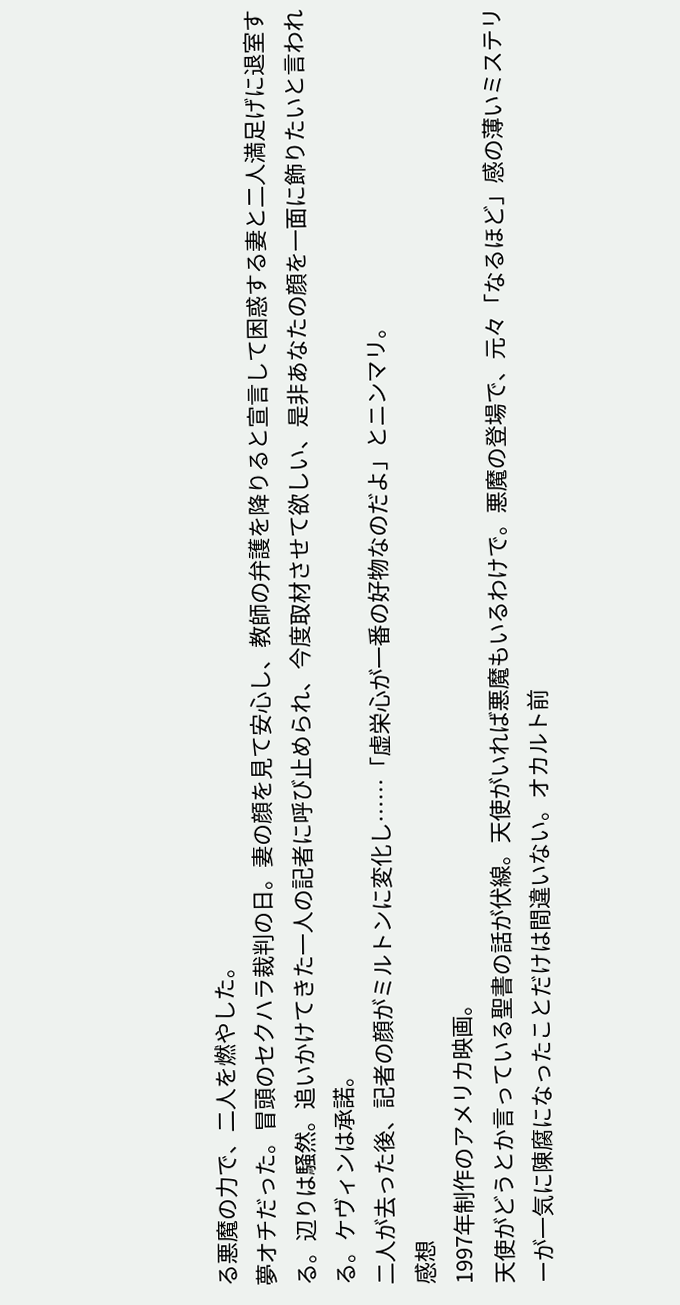る悪魔の力で、二人を燃やした。
夢オチだった。冒頭のセクハラ裁判の日。妻の顔を見て安心し、教師の弁護を降りると宣言して困惑する妻と二人満足げに退室する。辺りは騒然。追いかけてきた一人の記者に呼び止められ、今度取材させて欲しい、是非あなたの顔を一面に飾りたいと言われる。ケヴィンは承諾。
二人が去った後、記者の顔がミルトンに変化し……「虚栄心が一番の好物なのだよ」とニンマリ。
感想
1997年制作のアメリカ映画。
天使がどうとか言っている聖書の話が伏線。天使がいれば悪魔もいるわけで。悪魔の登場で、元々「なるほど」感の薄いミステリーが一気に陳腐になったことだけは間違いない。オカルト前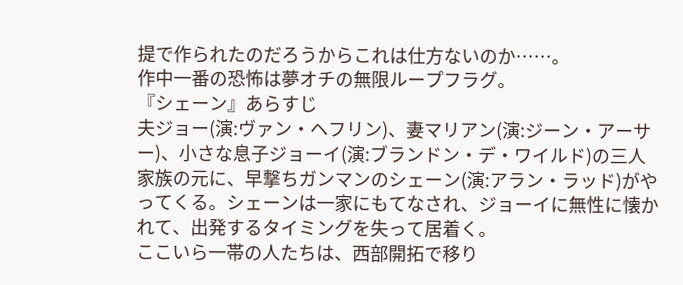提で作られたのだろうからこれは仕方ないのか……。
作中一番の恐怖は夢オチの無限ループフラグ。
『シェーン』あらすじ
夫ジョー(演:ヴァン・ヘフリン)、妻マリアン(演:ジーン・アーサー)、小さな息子ジョーイ(演:ブランドン・デ・ワイルド)の三人家族の元に、早撃ちガンマンのシェーン(演:アラン・ラッド)がやってくる。シェーンは一家にもてなされ、ジョーイに無性に懐かれて、出発するタイミングを失って居着く。
ここいら一帯の人たちは、西部開拓で移り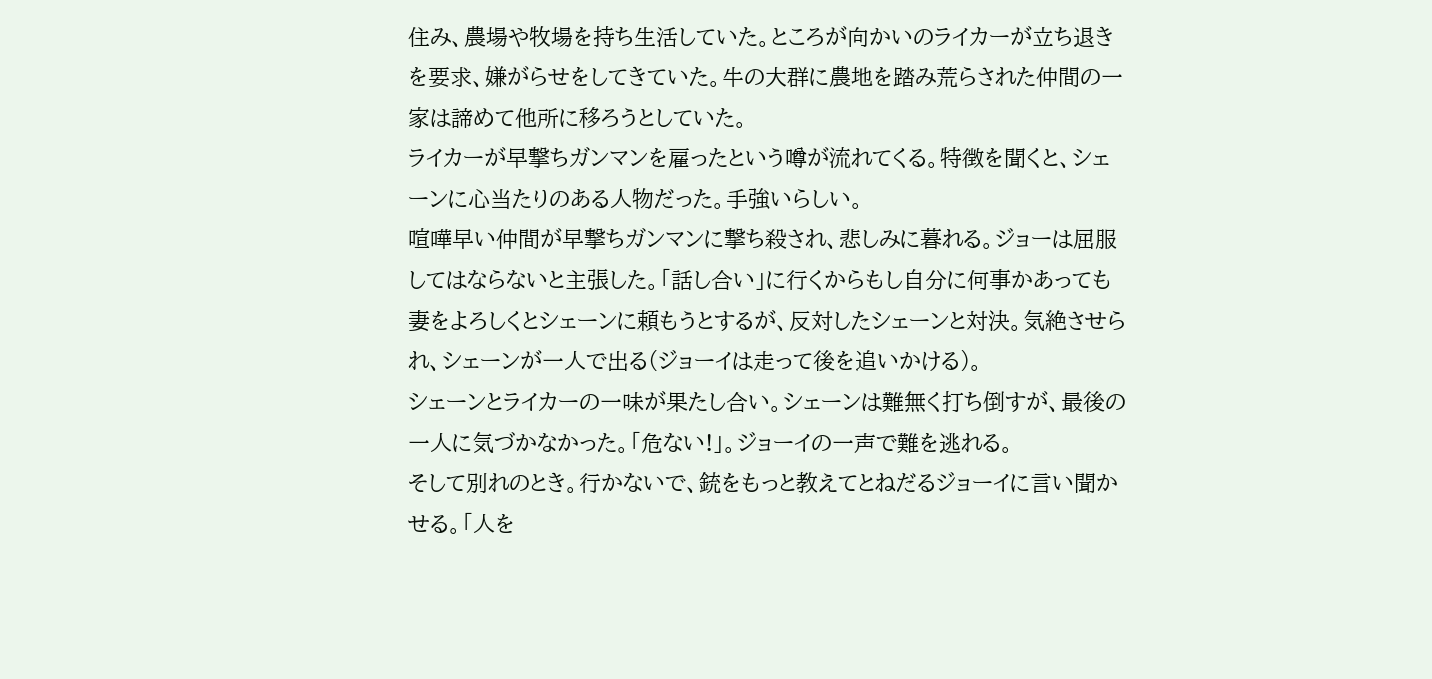住み、農場や牧場を持ち生活していた。ところが向かいのライカーが立ち退きを要求、嫌がらせをしてきていた。牛の大群に農地を踏み荒らされた仲間の一家は諦めて他所に移ろうとしていた。
ライカーが早撃ちガンマンを雇ったという噂が流れてくる。特徴を聞くと、シェーンに心当たりのある人物だった。手強いらしい。
喧嘩早い仲間が早撃ちガンマンに撃ち殺され、悲しみに暮れる。ジョーは屈服してはならないと主張した。「話し合い」に行くからもし自分に何事かあっても妻をよろしくとシェーンに頼もうとするが、反対したシェーンと対決。気絶させられ、シェーンが一人で出る(ジョーイは走って後を追いかける)。
シェーンとライカーの一味が果たし合い。シェーンは難無く打ち倒すが、最後の一人に気づかなかった。「危ない!」。ジョーイの一声で難を逃れる。
そして別れのとき。行かないで、銃をもっと教えてとねだるジョーイに言い聞かせる。「人を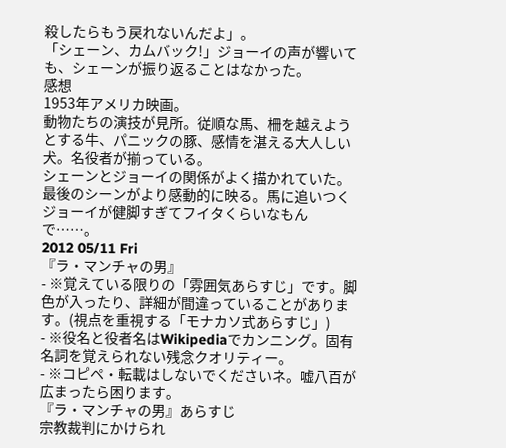殺したらもう戻れないんだよ」。
「シェーン、カムバック!」ジョーイの声が響いても、シェーンが振り返ることはなかった。
感想
1953年アメリカ映画。
動物たちの演技が見所。従順な馬、柵を越えようとする牛、パニックの豚、感情を湛える大人しい犬。名役者が揃っている。
シェーンとジョーイの関係がよく描かれていた。最後のシーンがより感動的に映る。馬に追いつくジョーイが健脚すぎてフイタくらいなもんで……。
2012 05/11 Fri
『ラ・マンチャの男』
- ※覚えている限りの「雰囲気あらすじ」です。脚色が入ったり、詳細が間違っていることがあります。(視点を重視する「モナカソ式あらすじ」)
- ※役名と役者名はWikipediaでカンニング。固有名詞を覚えられない残念クオリティー。
- ※コピペ・転載はしないでくださいネ。嘘八百が広まったら困ります。
『ラ・マンチャの男』あらすじ
宗教裁判にかけられ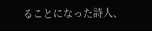ることになった詩人、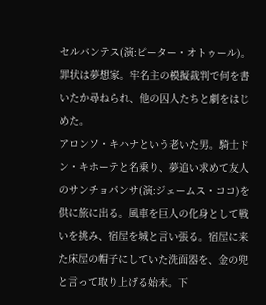セルバンテス(演:ピーター・オトゥール)。罪状は夢想家。牢名主の模擬裁判で何を書いたか尋ねられ、他の囚人たちと劇をはじめた。
アロンソ・キハナという老いた男。騎士ドン・キホーテと名乗り、夢追い求めて友人のサンチョパンサ(演:ジェームス・ココ)を供に旅に出る。風車を巨人の化身として戦いを挑み、宿屋を城と言い張る。宿屋に来た床屋の帽子にしていた洗面器を、金の兜と言って取り上げる始末。下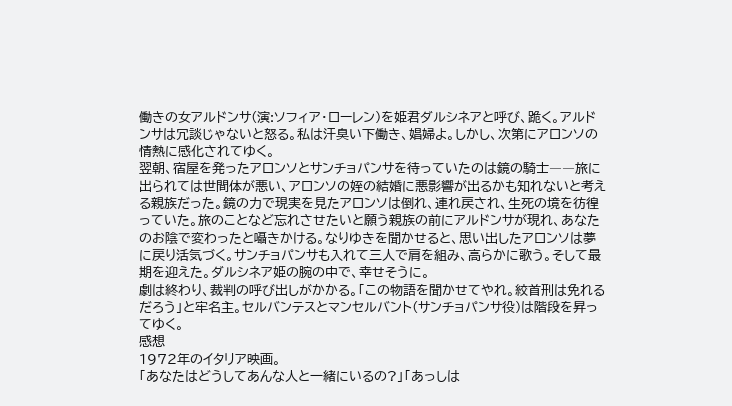働きの女アルドンサ(演:ソフィア・ローレン)を姫君ダルシネアと呼び、跪く。アルドンサは冗談じゃないと怒る。私は汗臭い下働き、娼婦よ。しかし、次第にアロンソの情熱に感化されてゆく。
翌朝、宿屋を発ったアロンソとサンチョパンサを待っていたのは鏡の騎士――旅に出られては世間体が悪い、アロンソの姪の結婚に悪影響が出るかも知れないと考える親族だった。鏡の力で現実を見たアロンソは倒れ、連れ戻され、生死の境を彷徨っていた。旅のことなど忘れさせたいと願う親族の前にアルドンサが現れ、あなたのお陰で変わったと囁きかける。なりゆきを聞かせると、思い出したアロンソは夢に戻り活気づく。サンチョパンサも入れて三人で肩を組み、高らかに歌う。そして最期を迎えた。ダルシネア姫の腕の中で、幸せそうに。
劇は終わり、裁判の呼び出しがかかる。「この物語を聞かせてやれ。絞首刑は免れるだろう」と牢名主。セルバンテスとマンセルバント(サンチョパンサ役)は階段を昇ってゆく。
感想
1972年のイタリア映画。
「あなたはどうしてあんな人と一緒にいるの?」「あっしは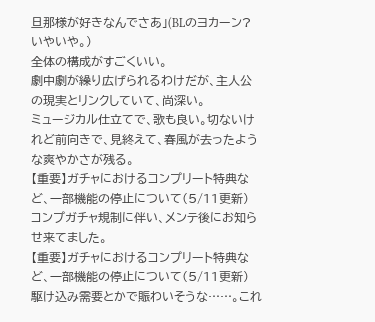旦那様が好きなんでさあ」(BLのヨカーン? いやいや。)
全体の構成がすごくいい。
劇中劇が繰り広げられるわけだが、主人公の現実とリンクしていて、尚深い。
ミュージカル仕立てで、歌も良い。切ないけれど前向きで、見終えて、春風が去ったような爽やかさが残る。
【重要】ガチャにおけるコンプリート特典など、一部機能の停止について(5/11更新)
コンプガチャ規制に伴い、メンテ後にお知らせ来てました。
【重要】ガチャにおけるコンプリート特典など、一部機能の停止について(5/11更新)
駆け込み需要とかで賑わいそうな……。これ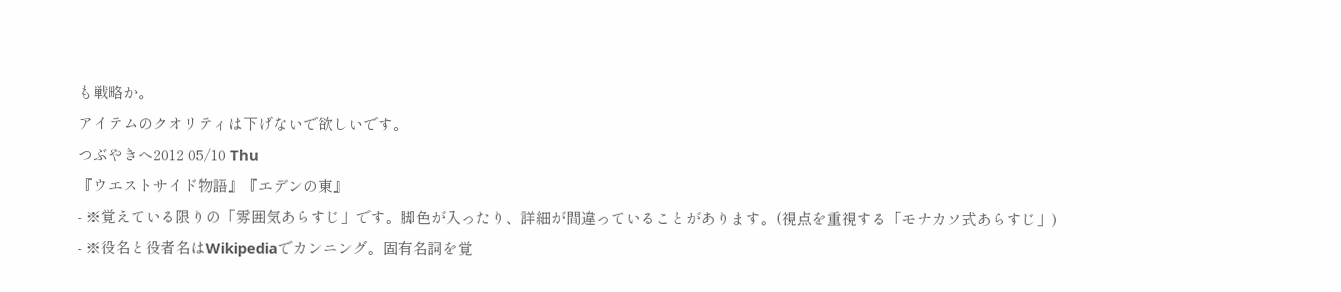も戦略か。
アイテムのクオリティは下げないで欲しいです。
つぶやきへ2012 05/10 Thu
『ウエストサイド物語』『エデンの東』
- ※覚えている限りの「雰囲気あらすじ」です。脚色が入ったり、詳細が間違っていることがあります。(視点を重視する「モナカソ式あらすじ」)
- ※役名と役者名はWikipediaでカンニング。固有名詞を覚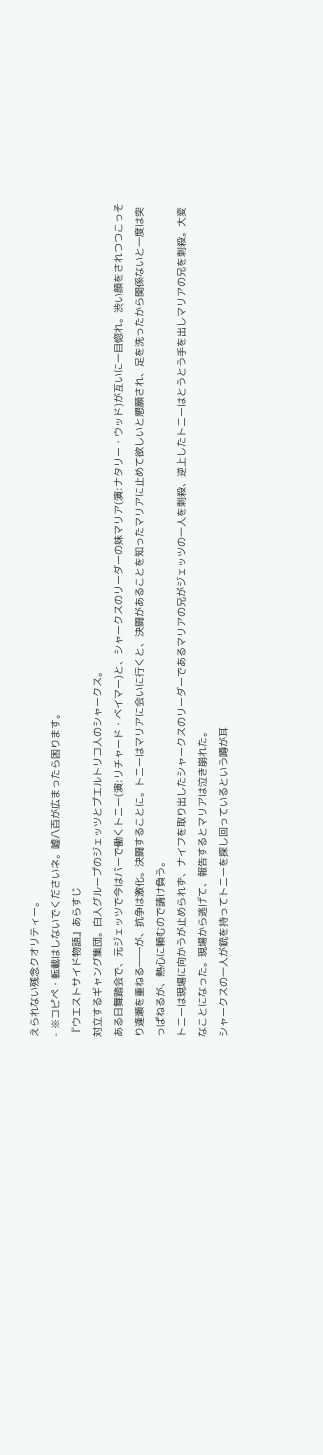えられない残念クオリティー。
- ※コピペ・転載はしないでくださいネ。嘘八百が広まったら困ります。
『ウエストサイド物語』あらすじ
対立するギャング集団。白人グループのジェッツとプエルトリコ人のシャークス。
ある日舞踏会で、元ジェッツで今はバーで働くトニー(演:リチャード・ベイマー)と、シャークスのリーダーの妹マリア(演:ナタリー・ウッド)が互いに一目惚れ。渋い顔をされつつこっそり逢瀬を重ねる――が、抗争は激化。決闘することに。トニーはマリアに会いに行くと、決闘があることを知ったマリアに止めて欲しいと懇願され、足を洗ったから関係ないと一度は突っぱねるが、熱心に頼むので請け負う。
トニーは現場に向かうが止められず、ナイフを取り出したシャークスのリーダーであるマリアの兄がジェッツの一人を刺殺、逆上したトニーはとうとう手を出しマリアの兄を刺殺。大変なことになった。現場から逃げて、報告するとマリアは泣き崩れた。
シャークスの一人が銃を持ってトニーを探し回っているという噂が耳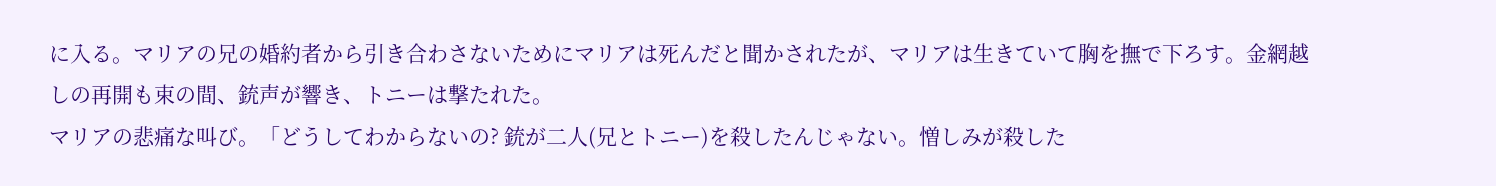に入る。マリアの兄の婚約者から引き合わさないためにマリアは死んだと聞かされたが、マリアは生きていて胸を撫で下ろす。金網越しの再開も束の間、銃声が響き、トニーは撃たれた。
マリアの悲痛な叫び。「どうしてわからないの? 銃が二人(兄とトニー)を殺したんじゃない。憎しみが殺した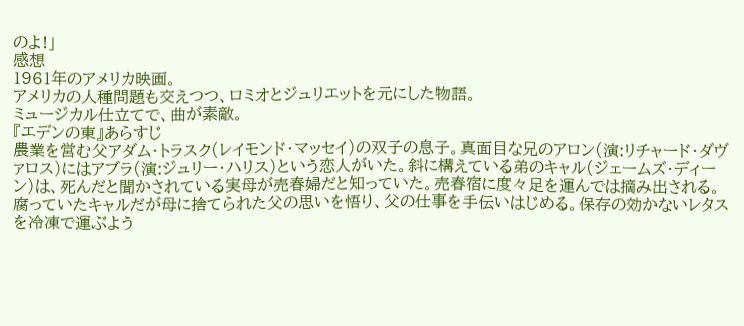のよ!」
感想
1961年のアメリカ映画。
アメリカの人種問題も交えつつ、ロミオとジュリエットを元にした物語。
ミュージカル仕立てで、曲が素敵。
『エデンの東』あらすじ
農業を営む父アダム・トラスク(レイモンド・マッセイ)の双子の息子。真面目な兄のアロン(演:リチャード・ダヴァロス)にはアブラ(演:ジュリー・ハリス)という恋人がいた。斜に構えている弟のキャル(ジェームズ・ディーン)は、死んだと聞かされている実母が売春婦だと知っていた。売春宿に度々足を運んでは摘み出される。
腐っていたキャルだが母に捨てられた父の思いを悟り、父の仕事を手伝いはじめる。保存の効かないレタスを冷凍で運ぶよう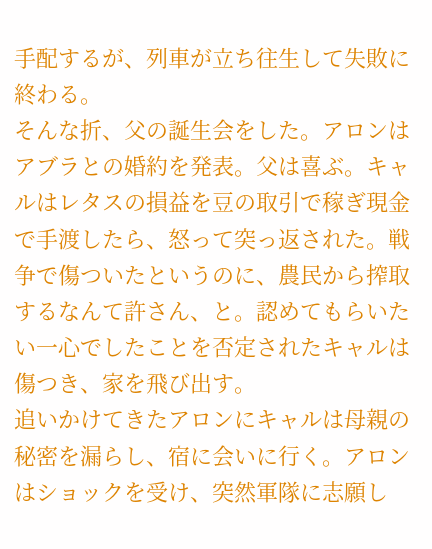手配するが、列車が立ち往生して失敗に終わる。
そんな折、父の誕生会をした。アロンはアブラとの婚約を発表。父は喜ぶ。キャルはレタスの損益を豆の取引で稼ぎ現金で手渡したら、怒って突っ返された。戦争で傷ついたというのに、農民から搾取するなんて許さん、と。認めてもらいたい一心でしたことを否定されたキャルは傷つき、家を飛び出す。
追いかけてきたアロンにキャルは母親の秘密を漏らし、宿に会いに行く。アロンはショックを受け、突然軍隊に志願し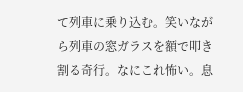て列車に乗り込む。笑いながら列車の窓ガラスを額で叩き割る奇行。なにこれ怖い。息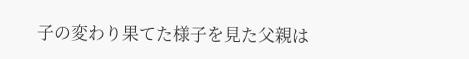子の変わり果てた様子を見た父親は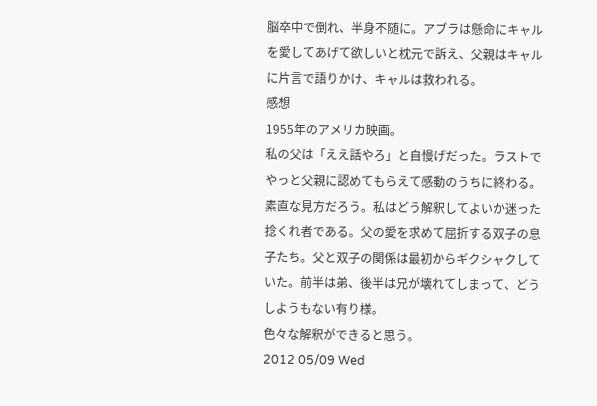脳卒中で倒れ、半身不随に。アブラは懸命にキャルを愛してあげて欲しいと枕元で訴え、父親はキャルに片言で語りかけ、キャルは救われる。
感想
1955年のアメリカ映画。
私の父は「ええ話やろ」と自慢げだった。ラストでやっと父親に認めてもらえて感動のうちに終わる。素直な見方だろう。私はどう解釈してよいか迷った捻くれ者である。父の愛を求めて屈折する双子の息子たち。父と双子の関係は最初からギクシャクしていた。前半は弟、後半は兄が壊れてしまって、どうしようもない有り様。
色々な解釈ができると思う。
2012 05/09 Wed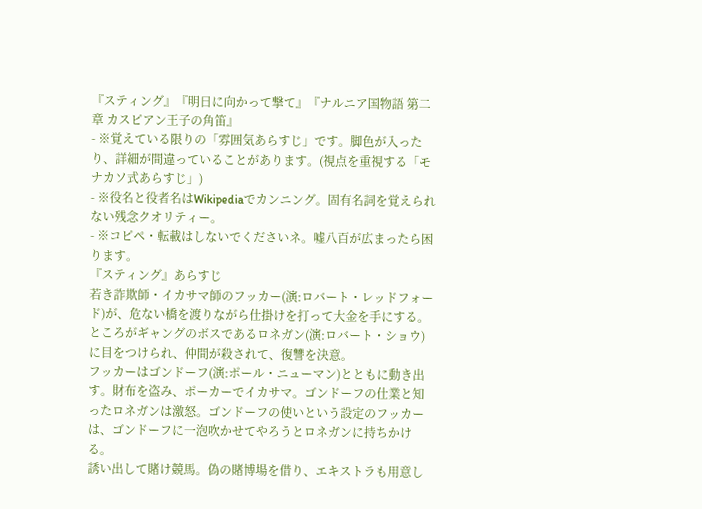『スティング』『明日に向かって撃て』『ナルニア国物語 第二章 カスピアン王子の角笛』
- ※覚えている限りの「雰囲気あらすじ」です。脚色が入ったり、詳細が間違っていることがあります。(視点を重視する「モナカソ式あらすじ」)
- ※役名と役者名はWikipediaでカンニング。固有名詞を覚えられない残念クオリティー。
- ※コピペ・転載はしないでくださいネ。嘘八百が広まったら困ります。
『スティング』あらすじ
若き詐欺師・イカサマ師のフッカー(演:ロバート・レッドフォード)が、危ない橋を渡りながら仕掛けを打って大金を手にする。ところがギャングのボスであるロネガン(演:ロバート・ショウ)に目をつけられ、仲間が殺されて、復讐を決意。
フッカーはゴンドーフ(演:ポール・ニューマン)とともに動き出す。財布を盗み、ポーカーでイカサマ。ゴンドーフの仕業と知ったロネガンは激怒。ゴンドーフの使いという設定のフッカーは、ゴンドーフに一泡吹かせてやろうとロネガンに持ちかける。
誘い出して賭け競馬。偽の賭博場を借り、エキストラも用意し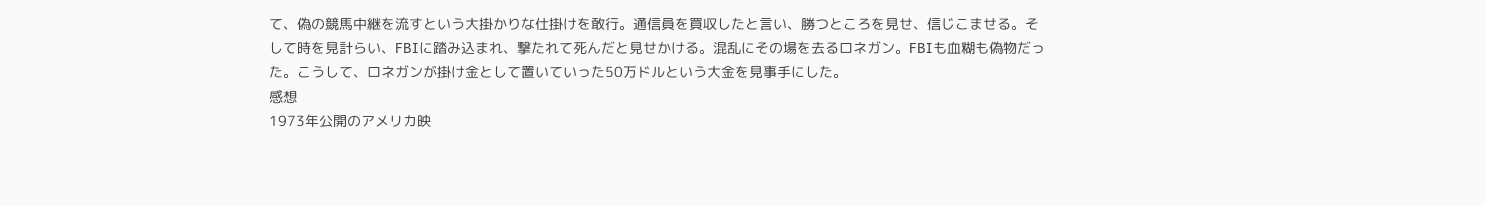て、偽の競馬中継を流すという大掛かりな仕掛けを敢行。通信員を買収したと言い、勝つところを見せ、信じこませる。そして時を見計らい、FBIに踏み込まれ、撃たれて死んだと見せかける。混乱にその場を去るロネガン。FBIも血糊も偽物だった。こうして、ロネガンが掛け金として置いていった50万ドルという大金を見事手にした。
感想
1973年公開のアメリカ映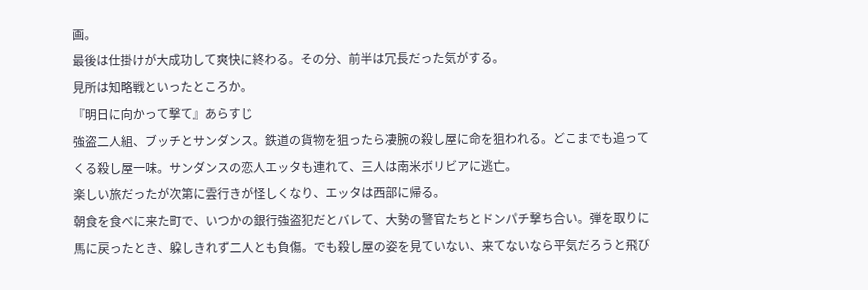画。
最後は仕掛けが大成功して爽快に終わる。その分、前半は冗長だった気がする。
見所は知略戦といったところか。
『明日に向かって撃て』あらすじ
強盗二人組、ブッチとサンダンス。鉄道の貨物を狙ったら凄腕の殺し屋に命を狙われる。どこまでも追ってくる殺し屋一味。サンダンスの恋人エッタも連れて、三人は南米ボリビアに逃亡。
楽しい旅だったが次第に雲行きが怪しくなり、エッタは西部に帰る。
朝食を食べに来た町で、いつかの銀行強盗犯だとバレて、大勢の警官たちとドンパチ撃ち合い。弾を取りに馬に戻ったとき、躱しきれず二人とも負傷。でも殺し屋の姿を見ていない、来てないなら平気だろうと飛び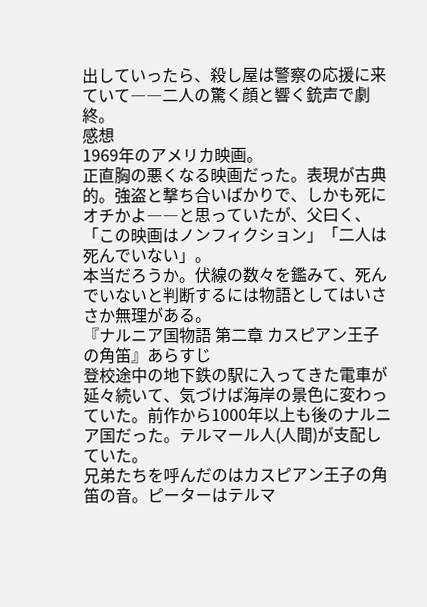出していったら、殺し屋は警察の応援に来ていて――二人の驚く顔と響く銃声で劇終。
感想
1969年のアメリカ映画。
正直胸の悪くなる映画だった。表現が古典的。強盗と撃ち合いばかりで、しかも死にオチかよ――と思っていたが、父曰く、「この映画はノンフィクション」「二人は死んでいない」。
本当だろうか。伏線の数々を鑑みて、死んでいないと判断するには物語としてはいささか無理がある。
『ナルニア国物語 第二章 カスピアン王子の角笛』あらすじ
登校途中の地下鉄の駅に入ってきた電車が延々続いて、気づけば海岸の景色に変わっていた。前作から1000年以上も後のナルニア国だった。テルマール人(人間)が支配していた。
兄弟たちを呼んだのはカスピアン王子の角笛の音。ピーターはテルマ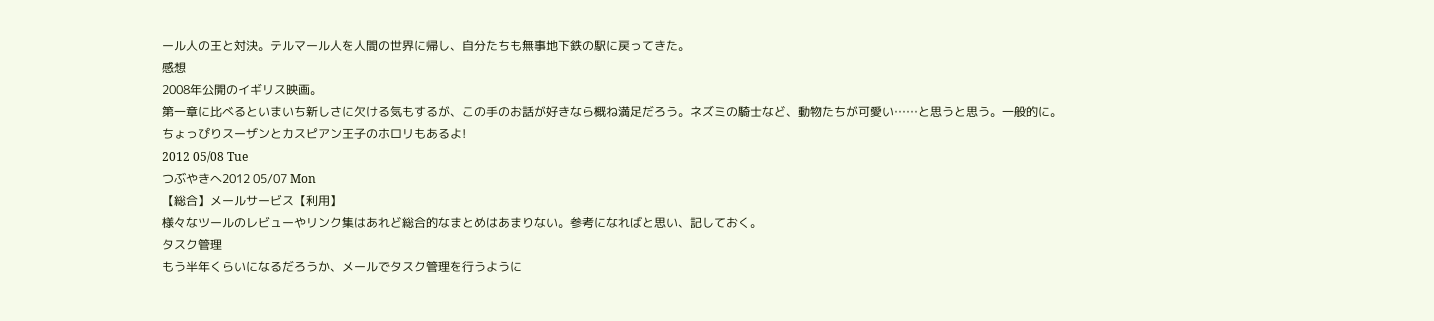ール人の王と対決。テルマール人を人間の世界に帰し、自分たちも無事地下鉄の駅に戻ってきた。
感想
2008年公開のイギリス映画。
第一章に比べるといまいち新しさに欠ける気もするが、この手のお話が好きなら概ね満足だろう。ネズミの騎士など、動物たちが可愛い……と思うと思う。一般的に。
ちょっぴりスーザンとカスピアン王子のホロリもあるよ!
2012 05/08 Tue
つぶやきへ2012 05/07 Mon
【総合】メールサービス【利用】
様々なツールのレビューやリンク集はあれど総合的なまとめはあまりない。参考になればと思い、記しておく。
タスク管理
もう半年くらいになるだろうか、メールでタスク管理を行うように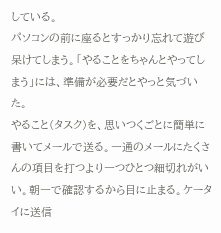している。
パソコンの前に座るとすっかり忘れて遊び呆けてしまう。「やることをちゃんとやってしまう」には、準備が必要だとやっと気づいた。
やること(タスク)を、思いつくごとに簡単に書いてメールで送る。一通のメールにたくさんの項目を打つより一つひとつ細切れがいい。朝一で確認するから目に止まる。ケータイに送信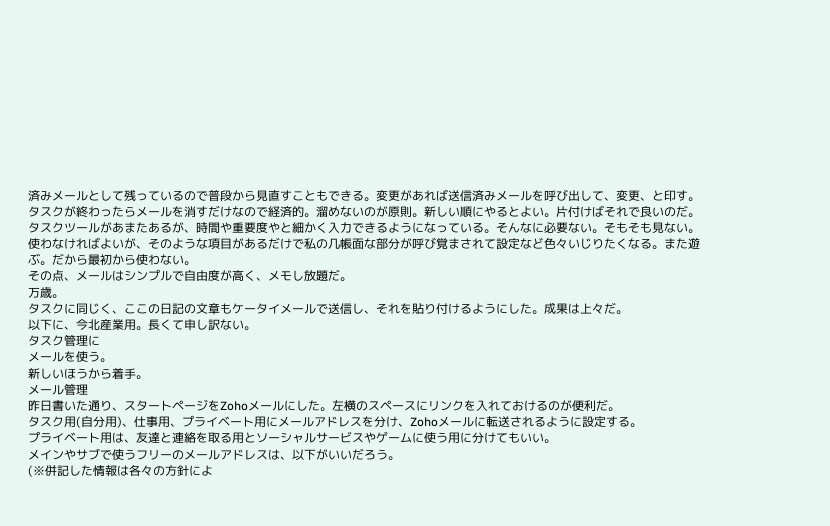済みメールとして残っているので普段から見直すこともできる。変更があれば送信済みメールを呼び出して、変更、と印す。
タスクが終わったらメールを消すだけなので経済的。溜めないのが原則。新しい順にやるとよい。片付けばそれで良いのだ。
タスクツールがあまたあるが、時間や重要度やと細かく入力できるようになっている。そんなに必要ない。そもそも見ない。使わなければよいが、そのような項目があるだけで私の几帳面な部分が呼び覚まされて設定など色々いじりたくなる。また遊ぶ。だから最初から使わない。
その点、メールはシンプルで自由度が高く、メモし放題だ。
万歳。
タスクに同じく、ここの日記の文章もケータイメールで送信し、それを貼り付けるようにした。成果は上々だ。
以下に、今北産業用。長くて申し訳ない。
タスク管理に
メールを使う。
新しいほうから着手。
メール管理
昨日書いた通り、スタートページをZohoメールにした。左横のスペースにリンクを入れておけるのが便利だ。
タスク用(自分用)、仕事用、プライベート用にメールアドレスを分け、Zohoメールに転送されるように設定する。
プライベート用は、友達と連絡を取る用とソーシャルサービスやゲームに使う用に分けてもいい。
メインやサブで使うフリーのメールアドレスは、以下がいいだろう。
(※併記した情報は各々の方針によ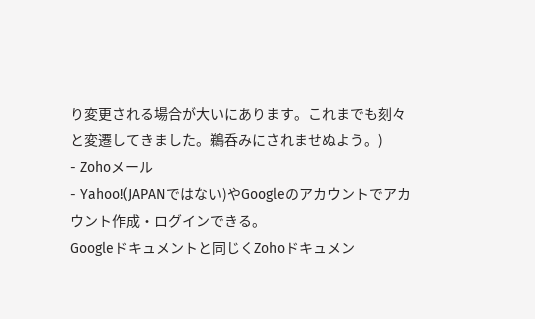り変更される場合が大いにあります。これまでも刻々と変遷してきました。鵜呑みにされませぬよう。)
- Zohoメール
- Yahoo!(JAPANではない)やGoogleのアカウントでアカウント作成・ログインできる。
Googleドキュメントと同じくZohoドキュメン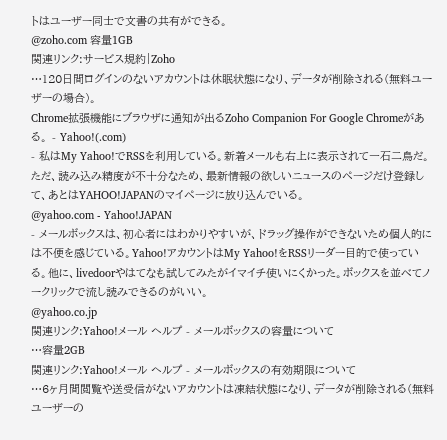トはユーザー同士で文書の共有ができる。
@zoho.com 容量1GB
関連リンク:サービス規約|Zoho
…120日間ログインのないアカウントは休眠状態になり、データが削除される(無料ユーザーの場合)。
Chrome拡張機能にブラウザに通知が出るZoho Companion For Google Chromeがある。 - Yahoo!(.com)
- 私はMy Yahoo!でRSSを利用している。新着メールも右上に表示されて一石二鳥だ。ただ、読み込み精度が不十分なため、最新情報の欲しいニュースのページだけ登録して、あとはYAHOO!JAPANのマイページに放り込んでいる。
@yahoo.com - Yahoo!JAPAN
- メールボックスは、初心者にはわかりやすいが、ドラッグ操作ができないため個人的には不便を感じている。Yahoo!アカウントはMy Yahoo!をRSSリーダー目的で使っている。他に、livedoorやはてなも試してみたがイマイチ使いにくかった。ボックスを並べてノークリックで流し読みできるのがいい。
@yahoo.co.jp
関連リンク:Yahoo!メール ヘルプ - メールボックスの容量について
…容量2GB
関連リンク:Yahoo!メール ヘルプ - メールボックスの有効期限について
…6ヶ月間閲覧や送受信がないアカウントは凍結状態になり、データが削除される(無料ユーザーの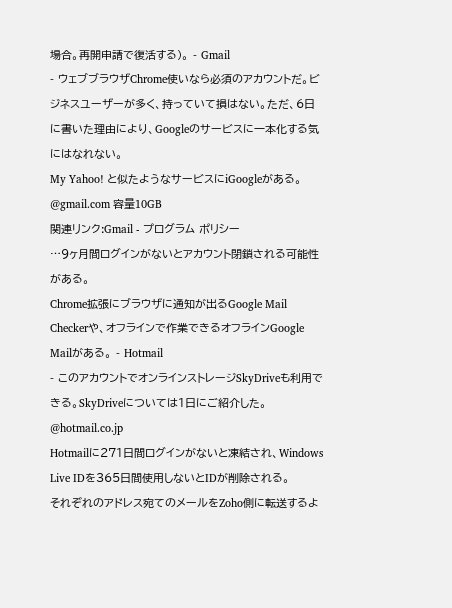場合。再開申請で復活する)。 - Gmail
- ウェブブラウザChrome使いなら必須のアカウントだ。ビジネスユーザーが多く、持っていて損はない。ただ、6日に書いた理由により、Googleのサービスに一本化する気にはなれない。
My Yahoo! と似たようなサービスにiGoogleがある。
@gmail.com 容量10GB
関連リンク:Gmail - プログラム ポリシー
…9ヶ月間ログインがないとアカウント閉鎖される可能性がある。
Chrome拡張にブラウザに通知が出るGoogle Mail Checkerや、オフラインで作業できるオフラインGoogle Mailがある。 - Hotmail
- このアカウントでオンラインストレージSkyDriveも利用できる。SkyDriveについては1日にご紹介した。
@hotmail.co.jp
Hotmailに271日間ログインがないと凍結され、Windows Live IDを365日間使用しないとIDが削除される。
それぞれのアドレス宛てのメールをZoho側に転送するよ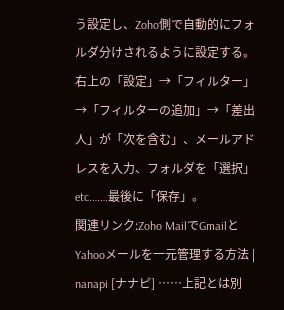う設定し、Zoho側で自動的にフォルダ分けされるように設定する。
右上の「設定」→「フィルター」→「フィルターの追加」→「差出人」が「次を含む」、メールアドレスを入力、フォルダを「選択」etc.……最後に「保存」。
関連リンク:Zoho MailでGmailとYahooメールを一元管理する方法 | nanapi [ナナピ] ……上記とは別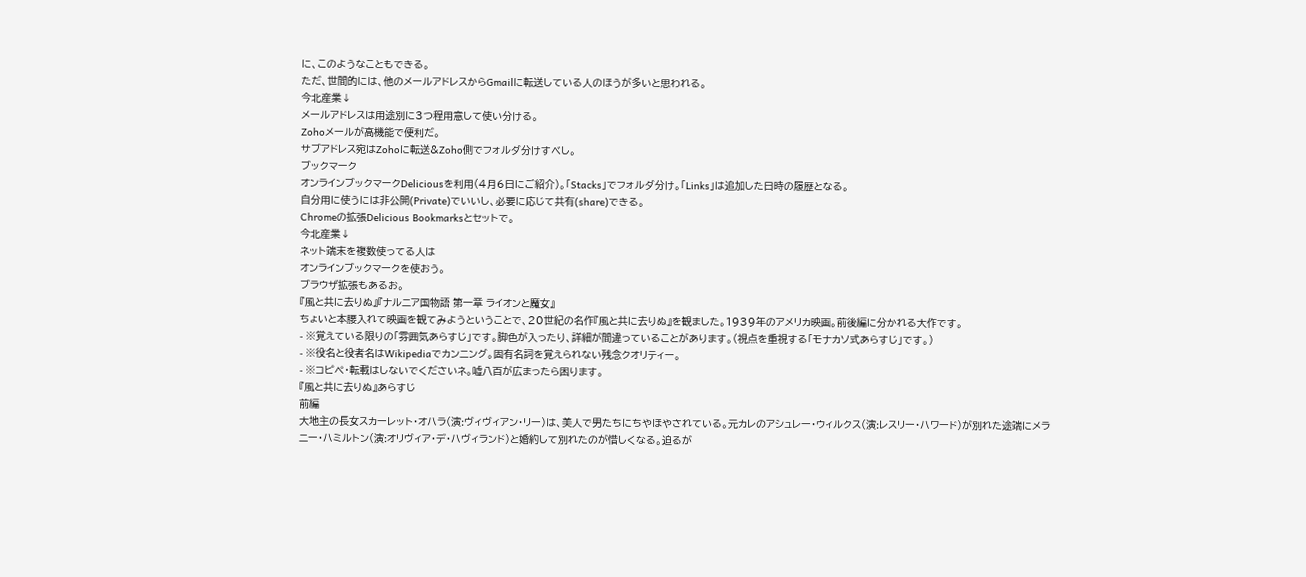に、このようなこともできる。
ただ、世間的には、他のメールアドレスからGmailに転送している人のほうが多いと思われる。
今北産業↓
メールアドレスは用途別に3つ程用意して使い分ける。
Zohoメールが高機能で便利だ。
サブアドレス宛はZohoに転送&Zoho側でフォルダ分けすべし。
ブックマーク
オンラインブックマークDeliciousを利用(4月6日にご紹介)。「Stacks」でフォルダ分け。「Links」は追加した日時の履歴となる。
自分用に使うには非公開(Private)でいいし、必要に応じて共有(share)できる。
Chromeの拡張Delicious Bookmarksとセットで。
今北産業↓
ネット端末を複数使ってる人は
オンラインブックマークを使おう。
ブラウザ拡張もあるお。
『風と共に去りぬ』『ナルニア国物語 第一章 ライオンと魔女』
ちょいと本腰入れて映画を観てみようということで、20世紀の名作『風と共に去りぬ』を観ました。1939年のアメリカ映画。前後編に分かれる大作です。
- ※覚えている限りの「雰囲気あらすじ」です。脚色が入ったり、詳細が間違っていることがあります。(視点を重視する「モナカソ式あらすじ」です。)
- ※役名と役者名はWikipediaでカンニング。固有名詞を覚えられない残念クオリティー。
- ※コピペ・転載はしないでくださいネ。嘘八百が広まったら困ります。
『風と共に去りぬ』あらすじ
前編
大地主の長女スカーレット・オハラ(演:ヴィヴィアン・リー)は、美人で男たちにちやほやされている。元カレのアシュレー・ウィルクス(演:レスリー・ハワード)が別れた途端にメラニー・ハミルトン(演:オリヴィア・デ・ハヴィランド)と婚約して別れたのが惜しくなる。迫るが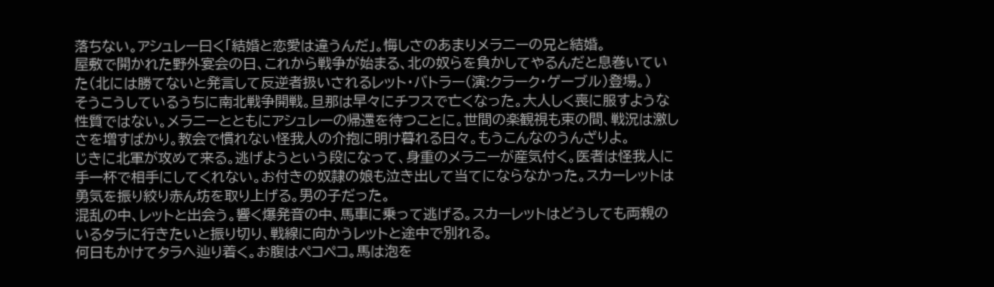落ちない。アシュレー曰く「結婚と恋愛は違うんだ」。悔しさのあまりメラニーの兄と結婚。
屋敷で開かれた野外宴会の日、これから戦争が始まる、北の奴らを負かしてやるんだと息巻いていた(北には勝てないと発言して反逆者扱いされるレット・バトラー(演:クラーク・ゲーブル)登場。)
そうこうしているうちに南北戦争開戦。旦那は早々にチフスで亡くなった。大人しく喪に服すような性質ではない。メラニーとともにアシュレーの帰還を待つことに。世間の楽観視も束の間、戦況は激しさを増すばかり。教会で慣れない怪我人の介抱に明け暮れる日々。もうこんなのうんざりよ。
じきに北軍が攻めて来る。逃げようという段になって、身重のメラニーが産気付く。医者は怪我人に手一杯で相手にしてくれない。お付きの奴隷の娘も泣き出して当てにならなかった。スカーレットは勇気を振り絞り赤ん坊を取り上げる。男の子だった。
混乱の中、レットと出会う。響く爆発音の中、馬車に乗って逃げる。スカーレットはどうしても両親のいるタラに行きたいと振り切り、戦線に向かうレットと途中で別れる。
何日もかけてタラへ辿り着く。お腹はペコペコ。馬は泡を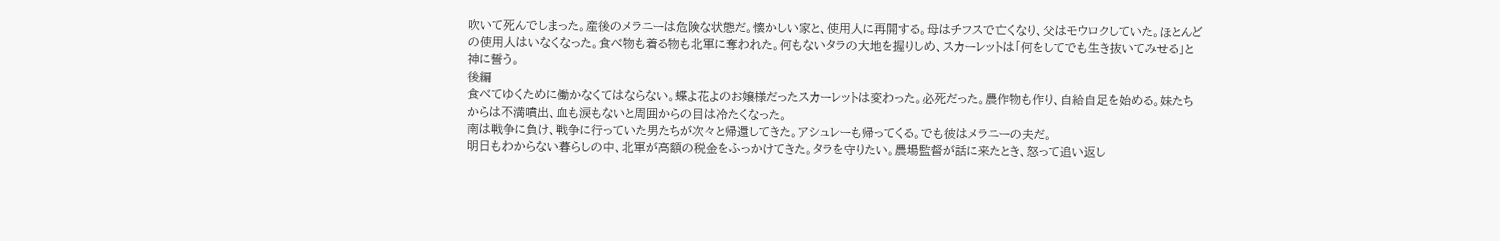吹いて死んでしまった。産後のメラニーは危険な状態だ。懐かしい家と、使用人に再開する。母はチフスで亡くなり、父はモウロクしていた。ほとんどの使用人はいなくなった。食べ物も着る物も北軍に奪われた。何もないタラの大地を握りしめ、スカーレットは「何をしてでも生き抜いてみせる」と神に誓う。
後編
食べてゆくために働かなくてはならない。蝶よ花よのお嬢様だったスカーレットは変わった。必死だった。農作物も作り、自給自足を始める。妹たちからは不満噴出、血も涙もないと周囲からの目は冷たくなった。
南は戦争に負け、戦争に行っていた男たちが次々と帰還してきた。アシュレーも帰ってくる。でも彼はメラニーの夫だ。
明日もわからない暮らしの中、北軍が高額の税金をふっかけてきた。タラを守りたい。農場監督が話に来たとき、怒って追い返し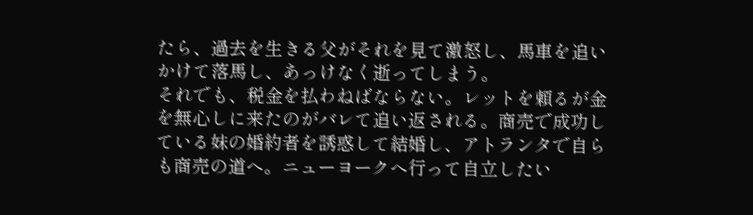たら、過去を生きる父がそれを見て激怒し、馬車を追いかけて落馬し、あっけなく逝ってしまう。
それでも、税金を払わねばならない。レットを頼るが金を無心しに来たのがバレて追い返される。商売で成功している妹の婚約者を誘惑して結婚し、アトランタで自らも商売の道へ。ニューヨークへ行って自立したい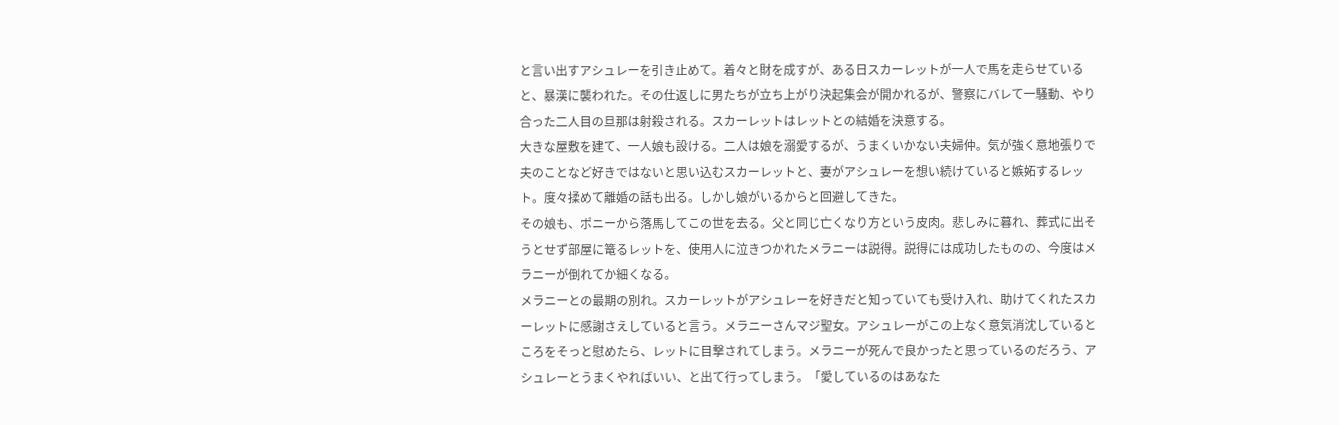と言い出すアシュレーを引き止めて。着々と財を成すが、ある日スカーレットが一人で馬を走らせていると、暴漢に襲われた。その仕返しに男たちが立ち上がり決起集会が開かれるが、警察にバレて一騒動、やり合った二人目の旦那は射殺される。スカーレットはレットとの結婚を決意する。
大きな屋敷を建て、一人娘も設ける。二人は娘を溺愛するが、うまくいかない夫婦仲。気が強く意地張りで夫のことなど好きではないと思い込むスカーレットと、妻がアシュレーを想い続けていると嫉妬するレット。度々揉めて離婚の話も出る。しかし娘がいるからと回避してきた。
その娘も、ポニーから落馬してこの世を去る。父と同じ亡くなり方という皮肉。悲しみに暮れ、葬式に出そうとせず部屋に篭るレットを、使用人に泣きつかれたメラニーは説得。説得には成功したものの、今度はメラニーが倒れてか細くなる。
メラニーとの最期の別れ。スカーレットがアシュレーを好きだと知っていても受け入れ、助けてくれたスカーレットに感謝さえしていると言う。メラニーさんマジ聖女。アシュレーがこの上なく意気消沈しているところをそっと慰めたら、レットに目撃されてしまう。メラニーが死んで良かったと思っているのだろう、アシュレーとうまくやればいい、と出て行ってしまう。「愛しているのはあなた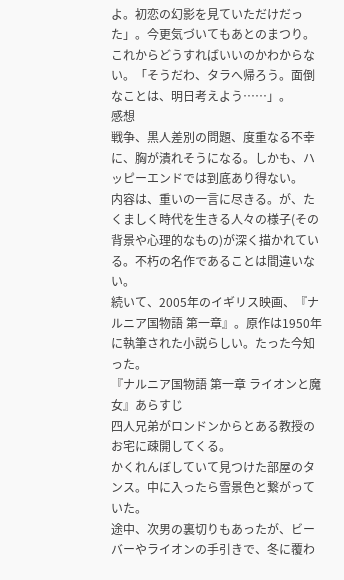よ。初恋の幻影を見ていただけだった」。今更気づいてもあとのまつり。これからどうすればいいのかわからない。「そうだわ、タラへ帰ろう。面倒なことは、明日考えよう……」。
感想
戦争、黒人差別の問題、度重なる不幸に、胸が潰れそうになる。しかも、ハッピーエンドでは到底あり得ない。
内容は、重いの一言に尽きる。が、たくましく時代を生きる人々の様子(その背景や心理的なもの)が深く描かれている。不朽の名作であることは間違いない。
続いて、2005年のイギリス映画、『ナルニア国物語 第一章』。原作は1950年に執筆された小説らしい。たった今知った。
『ナルニア国物語 第一章 ライオンと魔女』あらすじ
四人兄弟がロンドンからとある教授のお宅に疎開してくる。
かくれんぼしていて見つけた部屋のタンス。中に入ったら雪景色と繋がっていた。
途中、次男の裏切りもあったが、ビーバーやライオンの手引きで、冬に覆わ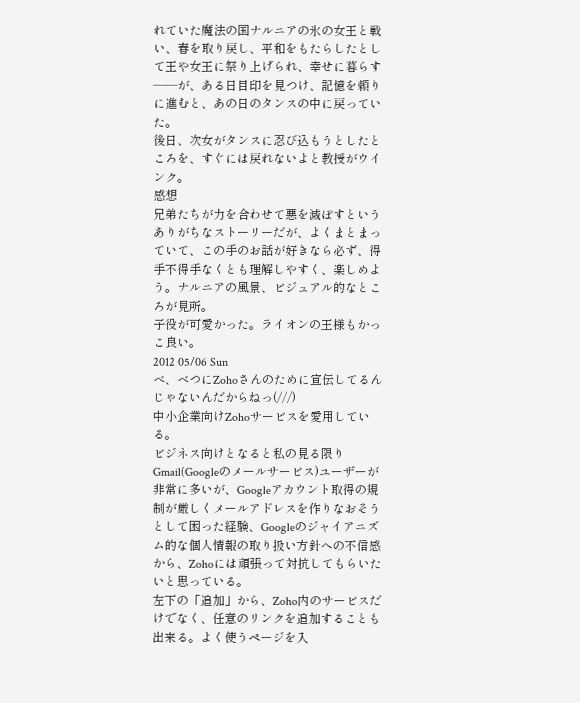れていた魔法の国ナルニアの氷の女王と戦い、春を取り戻し、平和をもたらしたとして王や女王に祭り上げられ、幸せに暮らす――が、ある日目印を見つけ、記憶を頼りに進むと、あの日のタンスの中に戻っていた。
後日、次女がタンスに忍び込もうとしたところを、すぐには戻れないよと教授がウインク。
感想
兄弟たちが力を合わせて悪を滅ぼすというありがちなストーリーだが、よくまとまっていて、この手のお話が好きなら必ず、得手不得手なくとも理解しやすく、楽しめよう。ナルニアの風景、ビジュアル的なところが見所。
子役が可愛かった。ライオンの王様もかっこ良い。
2012 05/06 Sun
べ、べつにZohoさんのために宣伝してるんじゃないんだからねっ(///)
中小企業向けZohoサービスを愛用している。
ビジネス向けとなると私の見る限りGmail(Googleのメールサービス)ユーザーが非常に多いが、Googleアカウント取得の規制が厳しくメールアドレスを作りなおそうとして困った経験、Googleのジャイアニズム的な個人情報の取り扱い方針への不信感から、Zohoには頑張って対抗してもらいたいと思っている。
左下の「追加」から、Zoho内のサービスだけでなく、任意のリンクを追加することも出来る。よく使うページを入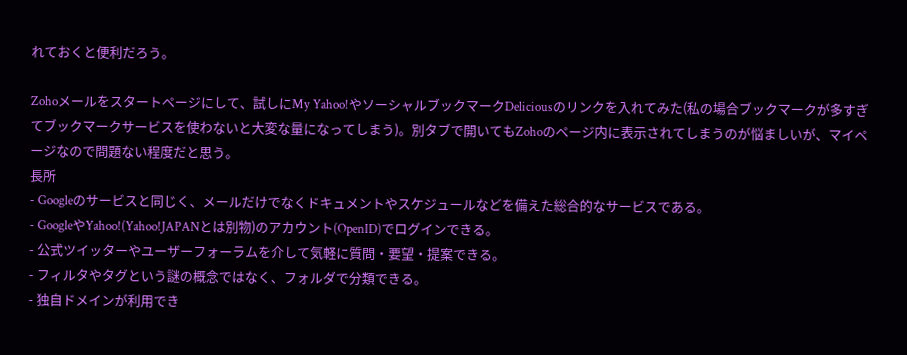れておくと便利だろう。

Zohoメールをスタートページにして、試しにMy Yahoo!やソーシャルブックマークDeliciousのリンクを入れてみた(私の場合ブックマークが多すぎてブックマークサービスを使わないと大変な量になってしまう)。別タブで開いてもZohoのページ内に表示されてしまうのが悩ましいが、マイページなので問題ない程度だと思う。
長所
- Googleのサービスと同じく、メールだけでなくドキュメントやスケジュールなどを備えた総合的なサービスである。
- GoogleやYahoo!(Yahoo!JAPANとは別物)のアカウント(OpenID)でログインできる。
- 公式ツイッターやユーザーフォーラムを介して気軽に質問・要望・提案できる。
- フィルタやタグという謎の概念ではなく、フォルダで分類できる。
- 独自ドメインが利用でき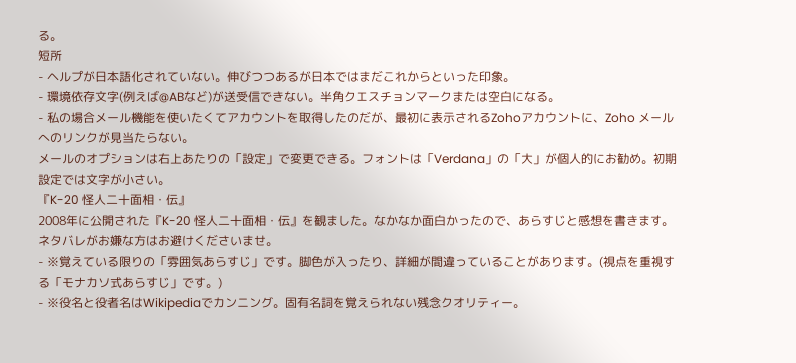る。
短所
- ヘルプが日本語化されていない。伸びつつあるが日本ではまだこれからといった印象。
- 環境依存文字(例えば@ABなど)が送受信できない。半角クエスチョンマークまたは空白になる。
- 私の場合メール機能を使いたくてアカウントを取得したのだが、最初に表示されるZohoアカウントに、Zoho メールへのリンクが見当たらない。
メールのオプションは右上あたりの「設定」で変更できる。フォントは「Verdana」の「大」が個人的にお勧め。初期設定では文字が小さい。
『K-20 怪人二十面相・伝』
2008年に公開された『K-20 怪人二十面相・伝』を観ました。なかなか面白かったので、あらすじと感想を書きます。ネタバレがお嫌な方はお避けくださいませ。
- ※覚えている限りの「雰囲気あらすじ」です。脚色が入ったり、詳細が間違っていることがあります。(視点を重視する「モナカソ式あらすじ」です。)
- ※役名と役者名はWikipediaでカンニング。固有名詞を覚えられない残念クオリティー。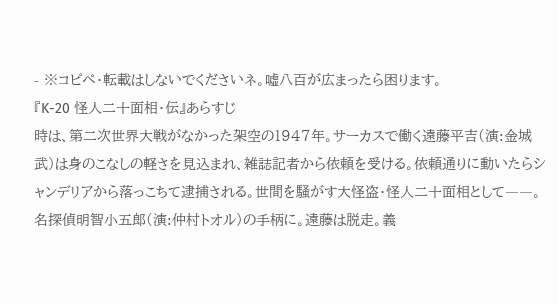- ※コピペ・転載はしないでくださいネ。嘘八百が広まったら困ります。
『K-20 怪人二十面相・伝』あらすじ
時は、第二次世界大戦がなかった架空の1947年。サーカスで働く遠藤平吉(演:金城武)は身のこなしの軽さを見込まれ、雑誌記者から依頼を受ける。依頼通りに動いたらシャンデリアから落っこちて逮捕される。世間を騒がす大怪盗・怪人二十面相として――。名探偵明智小五郎(演:仲村トオル)の手柄に。遠藤は脱走。義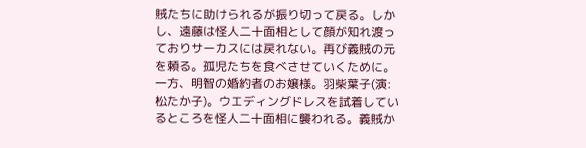賊たちに助けられるが振り切って戻る。しかし、遠藤は怪人二十面相として顔が知れ渡っておりサーカスには戻れない。再び義賊の元を頼る。孤児たちを食べさせていくために。
一方、明智の婚約者のお嬢様。羽柴葉子(演:松たか子)。ウエディングドレスを試着しているところを怪人二十面相に襲われる。義賊か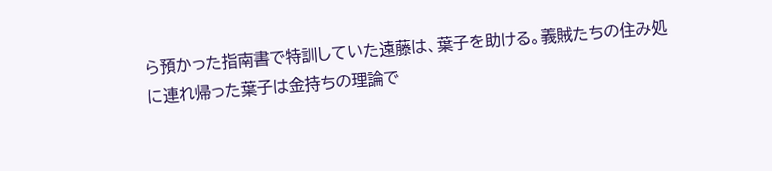ら預かった指南書で特訓していた遠藤は、葉子を助ける。義賊たちの住み処に連れ帰った葉子は金持ちの理論で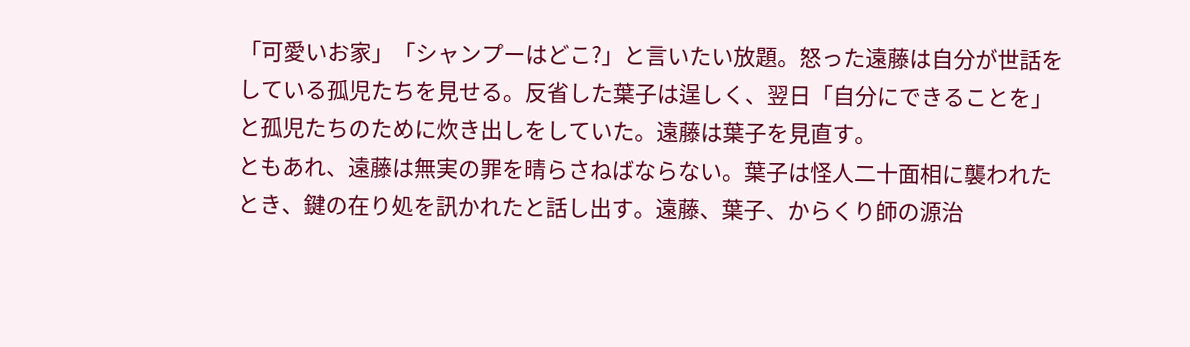「可愛いお家」「シャンプーはどこ?」と言いたい放題。怒った遠藤は自分が世話をしている孤児たちを見せる。反省した葉子は逞しく、翌日「自分にできることを」と孤児たちのために炊き出しをしていた。遠藤は葉子を見直す。
ともあれ、遠藤は無実の罪を晴らさねばならない。葉子は怪人二十面相に襲われたとき、鍵の在り処を訊かれたと話し出す。遠藤、葉子、からくり師の源治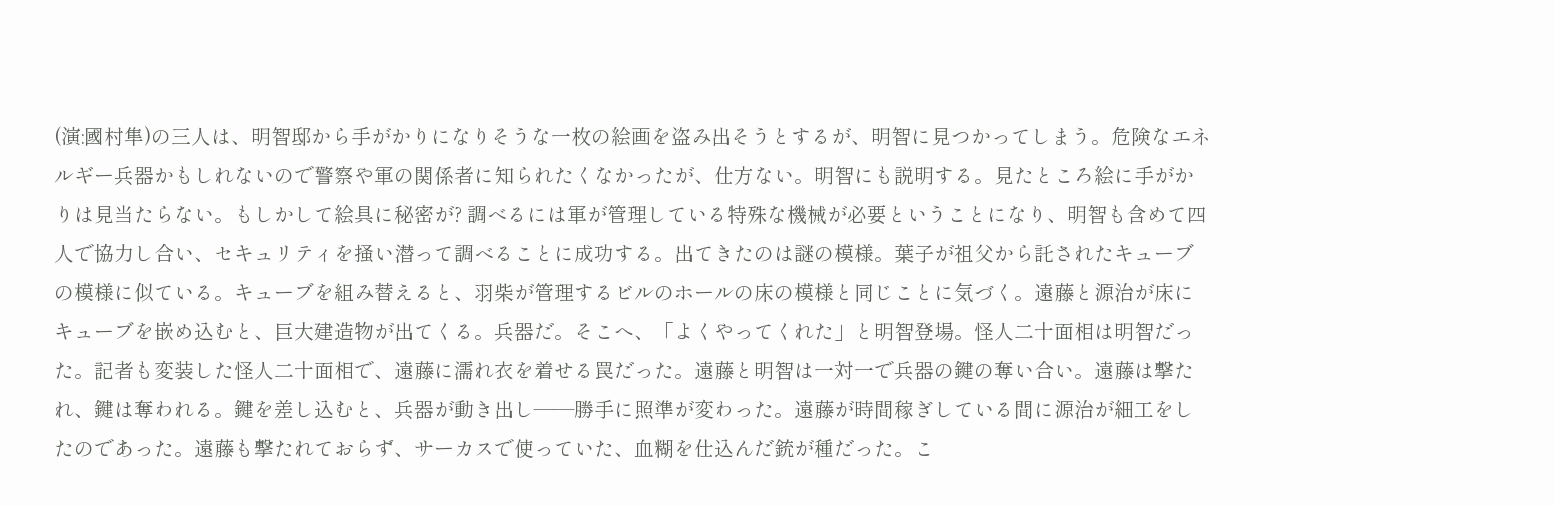(演:國村隼)の三人は、明智邸から手がかりになりそうな一枚の絵画を盗み出そうとするが、明智に見つかってしまう。危険なエネルギー兵器かもしれないので警察や軍の関係者に知られたくなかったが、仕方ない。明智にも説明する。見たところ絵に手がかりは見当たらない。もしかして絵具に秘密が? 調べるには軍が管理している特殊な機械が必要ということになり、明智も含めて四人で協力し合い、セキュリティを掻い潜って調べることに成功する。出てきたのは謎の模様。葉子が祖父から託されたキューブの模様に似ている。キューブを組み替えると、羽柴が管理するビルのホールの床の模様と同じことに気づく。遠藤と源治が床にキューブを嵌め込むと、巨大建造物が出てくる。兵器だ。そこへ、「よくやってくれた」と明智登場。怪人二十面相は明智だった。記者も変装した怪人二十面相で、遠藤に濡れ衣を着せる罠だった。遠藤と明智は一対一で兵器の鍵の奪い合い。遠藤は撃たれ、鍵は奪われる。鍵を差し込むと、兵器が動き出し――勝手に照準が変わった。遠藤が時間稼ぎしている間に源治が細工をしたのであった。遠藤も撃たれておらず、サーカスで使っていた、血糊を仕込んだ銃が種だった。こ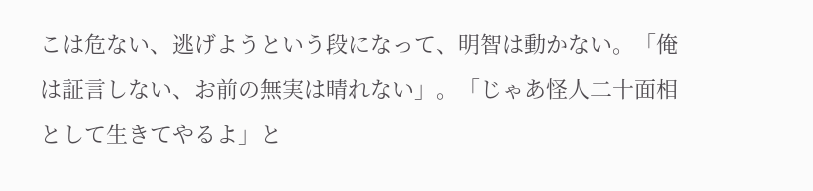こは危ない、逃げようという段になって、明智は動かない。「俺は証言しない、お前の無実は晴れない」。「じゃあ怪人二十面相として生きてやるよ」と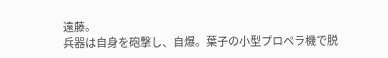遠藤。
兵器は自身を砲撃し、自爆。葉子の小型プロペラ機で脱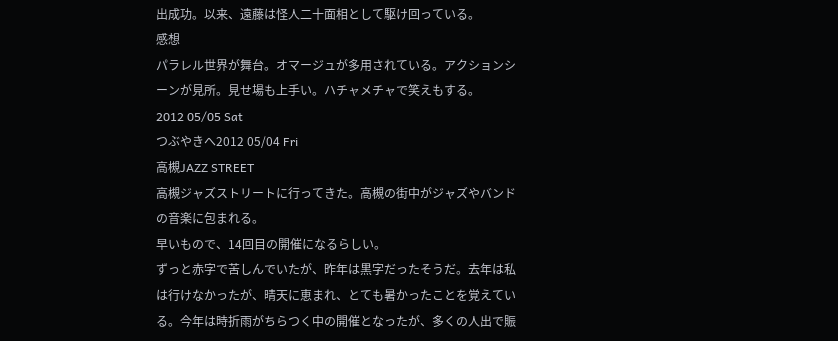出成功。以来、遠藤は怪人二十面相として駆け回っている。
感想
パラレル世界が舞台。オマージュが多用されている。アクションシーンが見所。見せ場も上手い。ハチャメチャで笑えもする。
2012 05/05 Sat
つぶやきへ2012 05/04 Fri
高槻JAZZ STREET
高槻ジャズストリートに行ってきた。高槻の街中がジャズやバンドの音楽に包まれる。
早いもので、14回目の開催になるらしい。
ずっと赤字で苦しんでいたが、昨年は黒字だったそうだ。去年は私は行けなかったが、晴天に恵まれ、とても暑かったことを覚えている。今年は時折雨がちらつく中の開催となったが、多くの人出で賑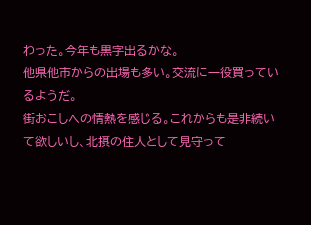わった。今年も黒字出るかな。
他県他市からの出場も多い。交流に一役買っているようだ。
街おこしへの情熱を感じる。これからも是非続いて欲しいし、北摂の住人として見守って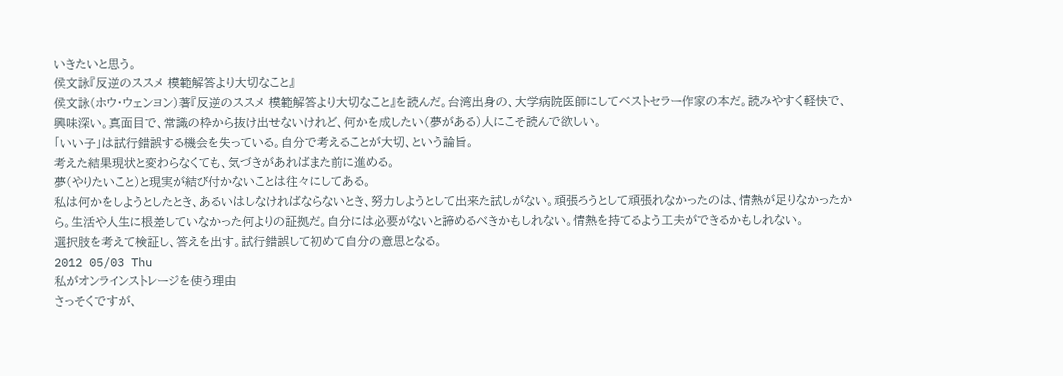いきたいと思う。
侯文詠『反逆のススメ 模範解答より大切なこと』
侯文詠(ホウ・ウェンヨン)著『反逆のススメ 模範解答より大切なこと』を読んだ。台湾出身の、大学病院医師にしてベストセラー作家の本だ。読みやすく軽快で、興味深い。真面目で、常識の枠から抜け出せないけれど、何かを成したい(夢がある)人にこそ読んで欲しい。
「いい子」は試行錯誤する機会を失っている。自分で考えることが大切、という論旨。
考えた結果現状と変わらなくても、気づきがあればまた前に進める。
夢(やりたいこと)と現実が結び付かないことは往々にしてある。
私は何かをしようとしたとき、あるいはしなければならないとき、努力しようとして出来た試しがない。頑張ろうとして頑張れなかったのは、情熱が足りなかったから。生活や人生に根差していなかった何よりの証拠だ。自分には必要がないと諦めるべきかもしれない。情熱を持てるよう工夫ができるかもしれない。
選択肢を考えて検証し、答えを出す。試行錯誤して初めて自分の意思となる。
2012 05/03 Thu
私がオンラインストレージを使う理由
さっそくですが、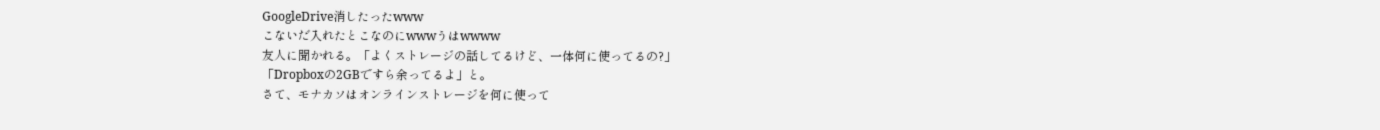GoogleDrive消したったwww
こないだ入れたとこなのにwwwうはwwww
友人に聞かれる。「よくストレージの話してるけど、一体何に使ってるの?」
「Dropboxの2GBですら余ってるよ」と。
さて、モナカソはオンラインストレージを何に使って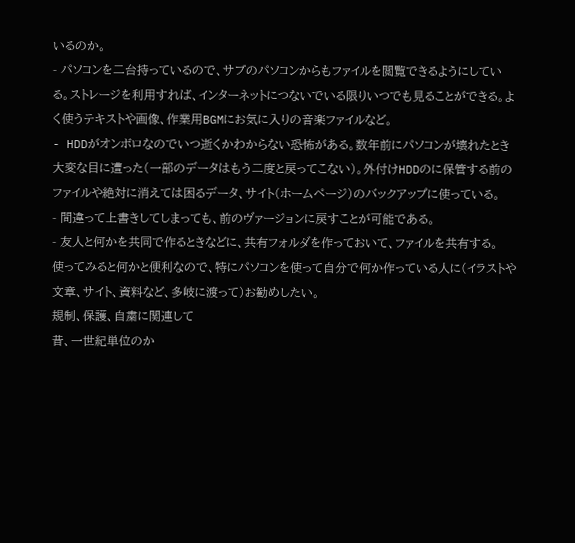いるのか。
- パソコンを二台持っているので、サブのパソコンからもファイルを閲覧できるようにしている。ストレージを利用すれば、インターネットにつないでいる限りいつでも見ることができる。よく使うテキストや画像、作業用BGMにお気に入りの音楽ファイルなど。
- HDDがオンボロなのでいつ逝くかわからない恐怖がある。数年前にパソコンが壊れたとき大変な目に遭った(一部のデータはもう二度と戻ってこない)。外付けHDDのに保管する前のファイルや絶対に消えては困るデータ、サイト(ホームページ)のバックアップに使っている。
- 間違って上書きしてしまっても、前のヴァージョンに戻すことが可能である。
- 友人と何かを共同で作るときなどに、共有フォルダを作っておいて、ファイルを共有する。
使ってみると何かと便利なので、特にパソコンを使って自分で何か作っている人に(イラストや文章、サイト、資料など、多岐に渡って)お勧めしたい。
規制、保護、自粛に関連して
昔、一世紀単位のか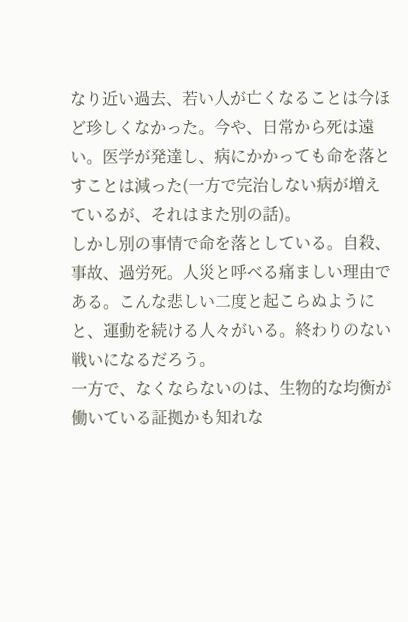なり近い過去、若い人が亡くなることは今ほど珍しくなかった。今や、日常から死は遠い。医学が発達し、病にかかっても命を落とすことは減った(一方で完治しない病が増えているが、それはまた別の話)。
しかし別の事情で命を落としている。自殺、事故、過労死。人災と呼べる痛ましい理由である。こんな悲しい二度と起こらぬようにと、運動を続ける人々がいる。終わりのない戦いになるだろう。
一方で、なくならないのは、生物的な均衡が働いている証拠かも知れな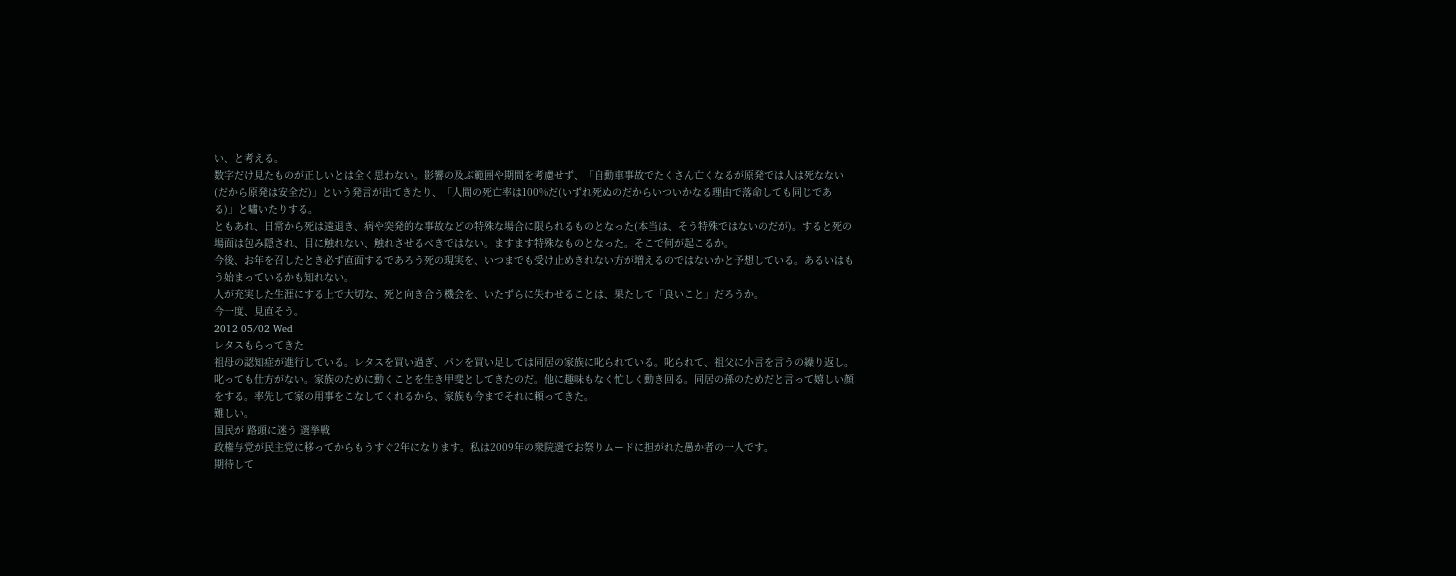い、と考える。
数字だけ見たものが正しいとは全く思わない。影響の及ぶ範囲や期間を考慮せず、「自動車事故でたくさん亡くなるが原発では人は死なない(だから原発は安全だ)」という発言が出てきたり、「人間の死亡率は100%だ(いずれ死ぬのだからいついかなる理由で落命しても同じである)」と嘯いたりする。
ともあれ、日常から死は遠退き、病や突発的な事故などの特殊な場合に限られるものとなった(本当は、そう特殊ではないのだが)。すると死の場面は包み隠され、目に触れない、触れさせるべきではない。ますます特殊なものとなった。そこで何が起こるか。
今後、お年を召したとき必ず直面するであろう死の現実を、いつまでも受け止めきれない方が増えるのではないかと予想している。あるいはもう始まっているかも知れない。
人が充実した生涯にする上で大切な、死と向き合う機会を、いたずらに失わせることは、果たして「良いこと」だろうか。
今一度、見直そう。
2012 05/02 Wed
レタスもらってきた
祖母の認知症が進行している。レタスを買い過ぎ、パンを買い足しては同居の家族に叱られている。叱られて、祖父に小言を言うの繰り返し。
叱っても仕方がない。家族のために動くことを生き甲斐としてきたのだ。他に趣味もなく忙しく動き回る。同居の孫のためだと言って嬉しい顔をする。率先して家の用事をこなしてくれるから、家族も今までそれに頼ってきた。
難しい。
国民が 路頭に迷う 選挙戦
政権与党が民主党に移ってからもうすぐ2年になります。私は2009年の衆院選でお祭りムードに担がれた愚か者の一人です。
期待して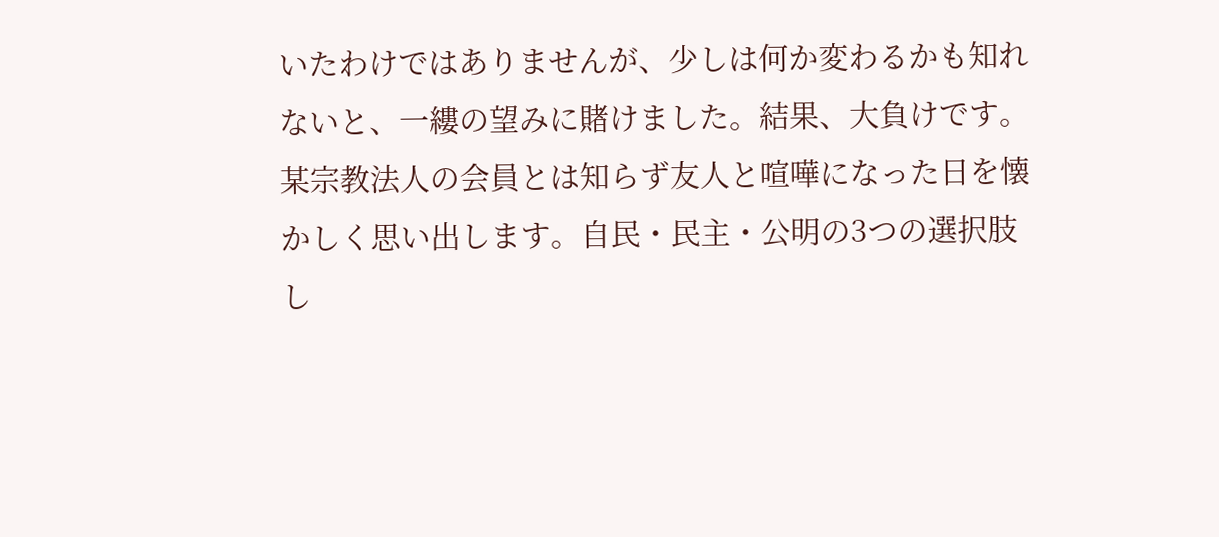いたわけではありませんが、少しは何か変わるかも知れないと、一縷の望みに賭けました。結果、大負けです。
某宗教法人の会員とは知らず友人と喧嘩になった日を懐かしく思い出します。自民・民主・公明の3つの選択肢し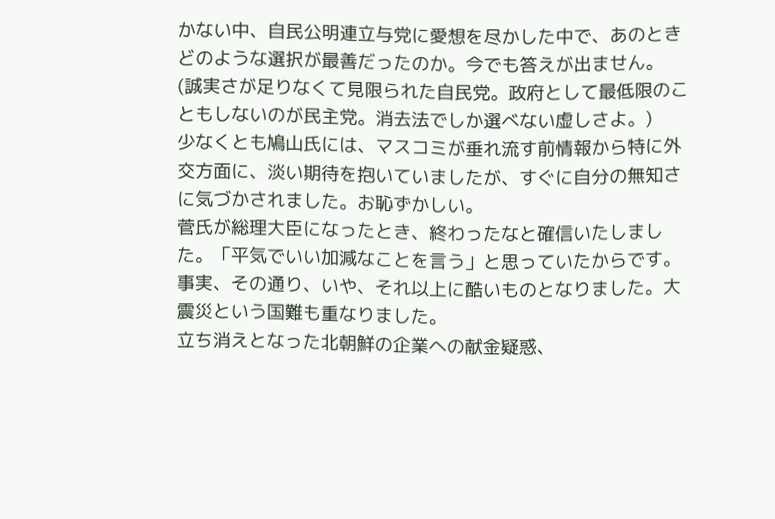かない中、自民公明連立与党に愛想を尽かした中で、あのときどのような選択が最善だったのか。今でも答えが出ません。
(誠実さが足りなくて見限られた自民党。政府として最低限のこともしないのが民主党。消去法でしか選べない虚しさよ。)
少なくとも鳩山氏には、マスコミが垂れ流す前情報から特に外交方面に、淡い期待を抱いていましたが、すぐに自分の無知さに気づかされました。お恥ずかしい。
菅氏が総理大臣になったとき、終わったなと確信いたしました。「平気でいい加減なことを言う」と思っていたからです。事実、その通り、いや、それ以上に酷いものとなりました。大震災という国難も重なりました。
立ち消えとなった北朝鮮の企業への献金疑惑、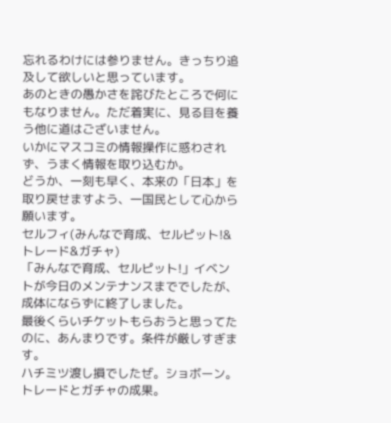忘れるわけには参りません。きっちり追及して欲しいと思っています。
あのときの愚かさを詫びたところで何にもなりません。ただ着実に、見る目を養う他に道はございません。
いかにマスコミの情報操作に惑わされず、うまく情報を取り込むか。
どうか、一刻も早く、本来の「日本」を取り戻せますよう、一国民として心から願います。
セルフィ(みんなで育成、セルピット!&トレード&ガチャ)
「みんなで育成、セルピット!」イベントが今日のメンテナンスまででしたが、成体にならずに終了しました。
最後くらいチケットもらおうと思ってたのに、あんまりです。条件が厳しすぎます。
ハチミツ渡し損でしたぜ。ショボーン。
トレードとガチャの成果。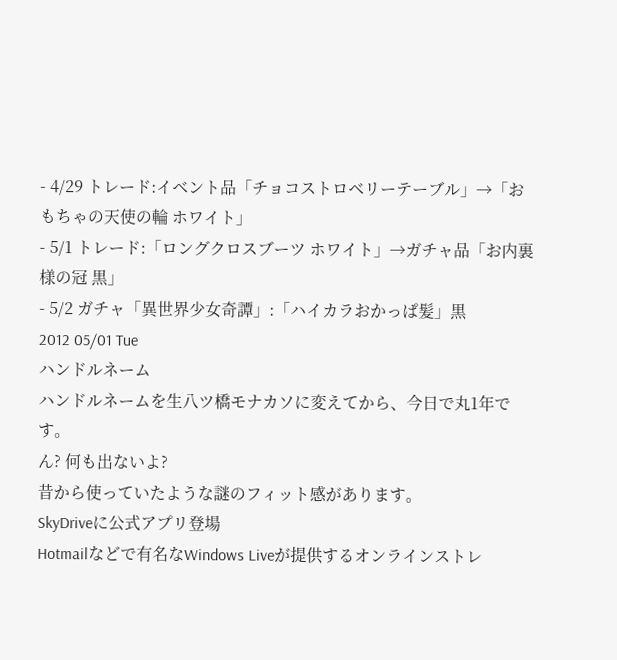- 4/29 トレード:イベント品「チョコストロベリーテーブル」→「おもちゃの天使の輪 ホワイト」
- 5/1 トレード:「ロングクロスブーツ ホワイト」→ガチャ品「お内裏様の冠 黒」
- 5/2 ガチャ「異世界少女奇譚」:「ハイカラおかっぱ髪」黒
2012 05/01 Tue
ハンドルネーム
ハンドルネームを生八ツ橋モナカソに変えてから、今日で丸1年です。
ん? 何も出ないよ?
昔から使っていたような謎のフィット感があります。
SkyDriveに公式アプリ登場
Hotmailなどで有名なWindows Liveが提供するオンラインストレ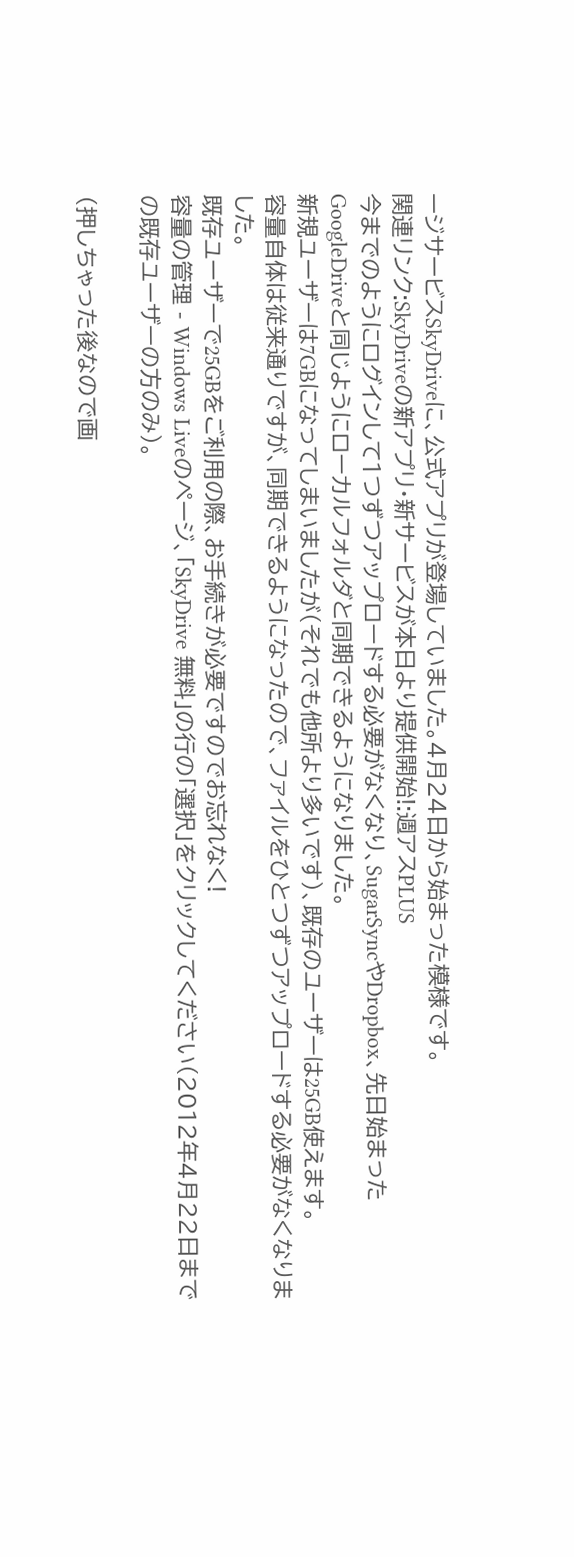ージサービスSkyDriveに、公式アプリが登場していました。4月24日から始まった模様です。
関連リンク:SkyDriveの新アプリ・新サービスが本日より提供開始!:週アスPLUS
今までのようにログインして1つずつアップロードする必要がなくなり、SugarSyncやDropbox、先日始まったGoogleDriveと同じようにローカルフォルダと同期できるようになりました。
新規ユーザーは7GBになってしまいましたが(それでも他所より多いです)、既存のユーザーは25GB使えます。
容量自体は従来通りですが、同期できるようになったので、ファイルをひとつずつアップロードする必要がなくなりました。
既存ユーザーで25GBをご利用の際、お手続きが必要ですのでお忘れなく!
容量の管理 - Windows Liveのページ、「SkyDrive 無料」の行の「選択」をクリックしてください(2012年4月22日までの既存ユーザーの方のみ)。

(押しちゃった後なので画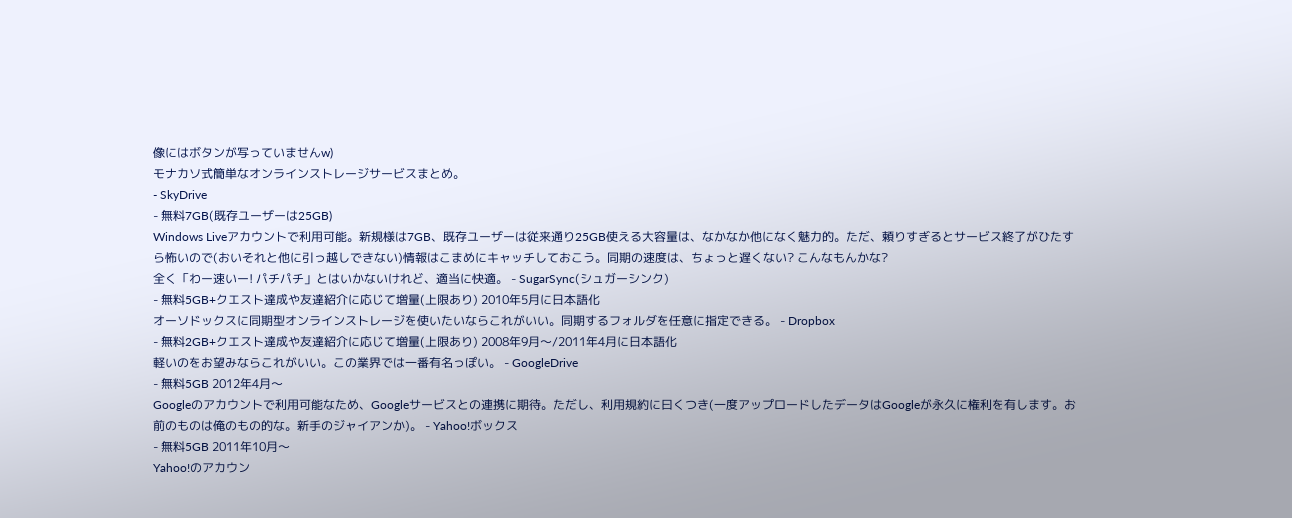像にはボタンが写っていませんw)
モナカソ式簡単なオンラインストレージサービスまとめ。
- SkyDrive
- 無料7GB(既存ユーザーは25GB)
Windows Liveアカウントで利用可能。新規様は7GB、既存ユーザーは従来通り25GB使える大容量は、なかなか他になく魅力的。ただ、頼りすぎるとサービス終了がひたすら怖いので(おいそれと他に引っ越しできない)情報はこまめにキャッチしておこう。同期の速度は、ちょっと遅くない? こんなもんかな?
全く「わー速いー! パチパチ」とはいかないけれど、適当に快適。 - SugarSync(シュガーシンク)
- 無料5GB+クエスト達成や友達紹介に応じて増量(上限あり) 2010年5月に日本語化
オーソドックスに同期型オンラインストレージを使いたいならこれがいい。同期するフォルダを任意に指定できる。 - Dropbox
- 無料2GB+クエスト達成や友達紹介に応じて増量(上限あり) 2008年9月〜/2011年4月に日本語化
軽いのをお望みならこれがいい。この業界では一番有名っぽい。 - GoogleDrive
- 無料5GB 2012年4月〜
Googleのアカウントで利用可能なため、Googleサービスとの連携に期待。ただし、利用規約に曰くつき(一度アップロードしたデータはGoogleが永久に権利を有します。お前のものは俺のもの的な。新手のジャイアンか)。 - Yahoo!ボックス
- 無料5GB 2011年10月〜
Yahoo!のアカウン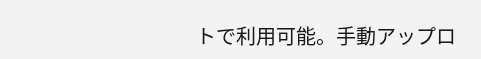トで利用可能。手動アップロ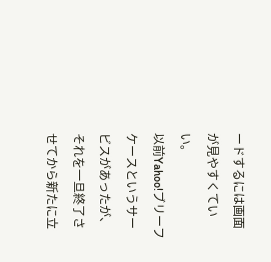ードするには画面が見やすくていい。
以前Yahoo!ブリーフケースというサービスがあったが、それを一旦終了させてから新たに立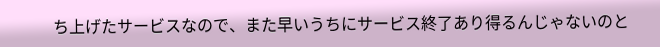ち上げたサービスなので、また早いうちにサービス終了あり得るんじゃないのと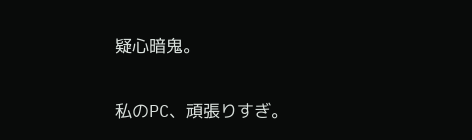疑心暗鬼。

私のPC、頑張りすぎ。